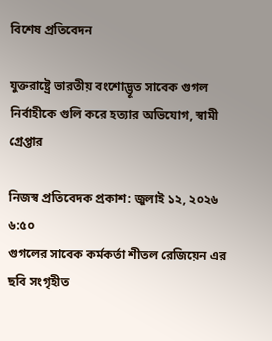বিশেষ প্রতিবেদন

যুক্তরাষ্ট্রে ভারতীয় বংশোদ্ভূত সাবেক গুগল নির্বাহীকে গুলি করে হত্যার অভিযোগ, স্বামী গ্রেপ্তার

নিজস্ব প্রতিবেদক প্রকাশ: জুলাই ১২, ২০২৬ ৬:৫০
গুগলের সাবেক কর্মকর্তা শীতল রেজিয়েন এর ছবি সংগৃহীত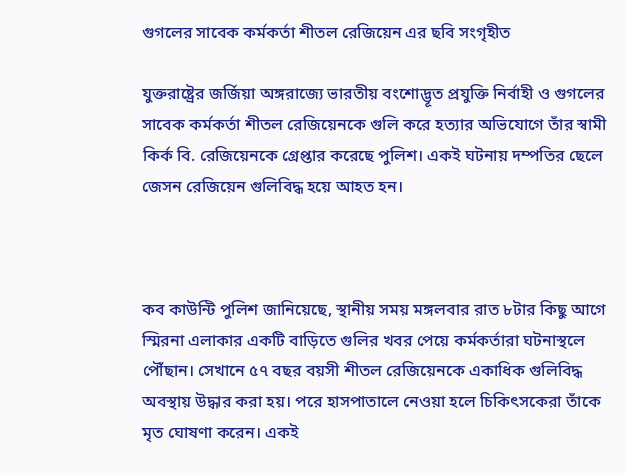গুগলের সাবেক কর্মকর্তা শীতল রেজিয়েন এর ছবি সংগৃহীত

যুক্তরাষ্ট্রের জর্জিয়া অঙ্গরাজ্যে ভারতীয় বংশোদ্ভূত প্রযুক্তি নির্বাহী ও গুগলের সাবেক কর্মকর্তা শীতল রেজিয়েনকে গুলি করে হত্যার অভিযোগে তাঁর স্বামী কির্ক বি. রেজিয়েনকে গ্রেপ্তার করেছে পুলিশ। একই ঘটনায় দম্পতির ছেলে জেসন রেজিয়েন গুলিবিদ্ধ হয়ে আহত হন।



কব কাউন্টি পুলিশ জানিয়েছে, স্থানীয় সময় মঙ্গলবার রাত ৮টার কিছু আগে স্মিরনা এলাকার একটি বাড়িতে গুলির খবর পেয়ে কর্মকর্তারা ঘটনাস্থলে পৌঁছান। সেখানে ৫৭ বছর বয়সী শীতল রেজিয়েনকে একাধিক গুলিবিদ্ধ অবস্থায় উদ্ধার করা হয়। পরে হাসপাতালে নেওয়া হলে চিকিৎসকেরা তাঁকে মৃত ঘোষণা করেন। একই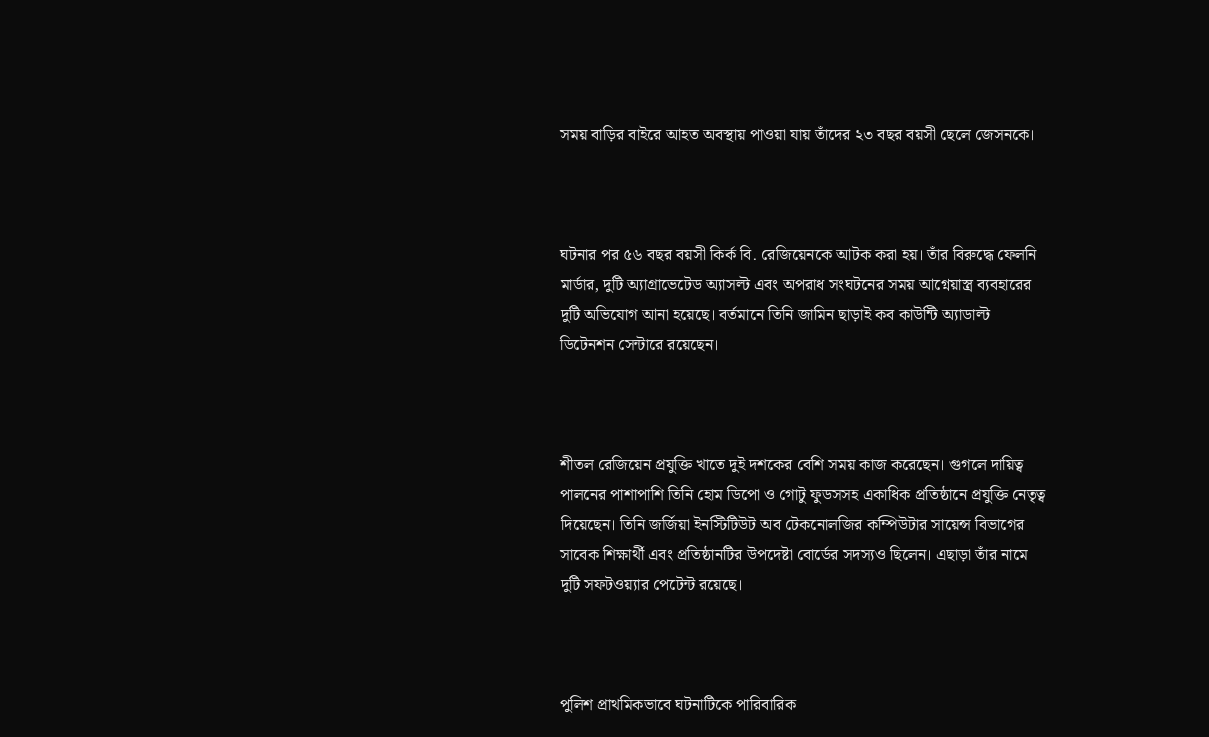সময় বাড়ির বাইরে আহত অবস্থায় পাওয়া যায় তাঁদের ২৩ বছর বয়সী ছেলে জেসনকে।



ঘটনার পর ৫৬ বছর বয়সী কির্ক বি. রেজিয়েনকে আটক করা হয়। তাঁর বিরুদ্ধে ফেলনি মার্ডার, দুটি অ্যাগ্রাভেটেড অ্যাসল্ট এবং অপরাধ সংঘটনের সময় আগ্নেয়াস্ত্র ব্যবহারের দুটি অভিযোগ আনা হয়েছে। বর্তমানে তিনি জামিন ছাড়াই কব কাউন্টি অ্যাডাল্ট ডিটেনশন সেন্টারে রয়েছেন।



শীতল রেজিয়েন প্রযুক্তি খাতে দুই দশকের বেশি সময় কাজ করেছেন। গুগলে দায়িত্ব পালনের পাশাপাশি তিনি হোম ডিপো ও গোটু ফুডসসহ একাধিক প্রতিষ্ঠানে প্রযুক্তি নেতৃত্ব দিয়েছেন। তিনি জর্জিয়া ইনস্টিটিউট অব টেকনোলজির কম্পিউটার সায়েন্স বিভাগের সাবেক শিক্ষার্থী এবং প্রতিষ্ঠানটির উপদেষ্টা বোর্ডের সদস্যও ছিলেন। এছাড়া তাঁর নামে দুটি সফটওয়্যার পেটেন্ট রয়েছে।



পুলিশ প্রাথমিকভাবে ঘটনাটিকে পারিবারিক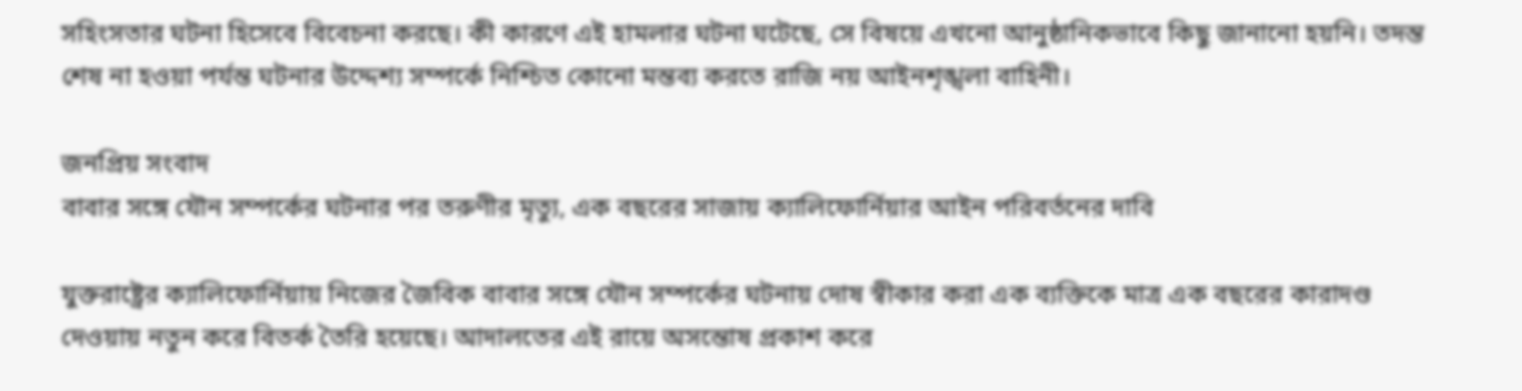সহিংসতার ঘটনা হিসেবে বিবেচনা করছে। কী কারণে এই হামলার ঘটনা ঘটেছে, সে বিষয়ে এখনো আনুষ্ঠানিকভাবে কিছু জানানো হয়নি। তদন্ত শেষ না হওয়া পর্যন্ত ঘটনার উদ্দেশ্য সম্পর্কে নিশ্চিত কোনো মন্তব্য করতে রাজি নয় আইনশৃঙ্খলা বাহিনী।

জনপ্রিয় সংবাদ
বাবার সঙ্গে যৌন সম্পর্কের ঘটনার পর তরুণীর মৃত্যু, এক বছরের সাজায় ক্যালিফোর্নিয়ার আইন পরিবর্তনের দাবি

যুক্তরাষ্ট্রের ক্যালিফোর্নিয়ায় নিজের জৈবিক বাবার সঙ্গে যৌন সম্পর্কের ঘটনায় দোষ স্বীকার করা এক ব্যক্তিকে মাত্র এক বছরের কারাদণ্ড দেওয়ায় নতুন করে বিতর্ক তৈরি হয়েছে। আদালতের এই রায়ে অসন্তোষ প্রকাশ করে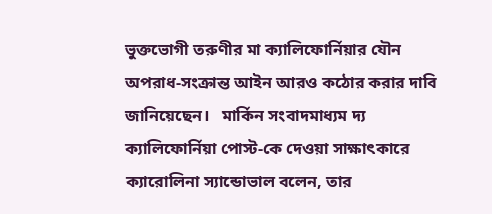ভুক্তভোগী তরুণীর মা ক্যালিফোর্নিয়ার যৌন অপরাধ-সংক্রান্ত আইন আরও কঠোর করার দাবি জানিয়েছেন।   মার্কিন সংবাদমাধ্যম দ্য ক্যালিফোর্নিয়া পোস্ট-কে দেওয়া সাক্ষাৎকারে ক্যারোলিনা স্যান্ডোভাল বলেন, তার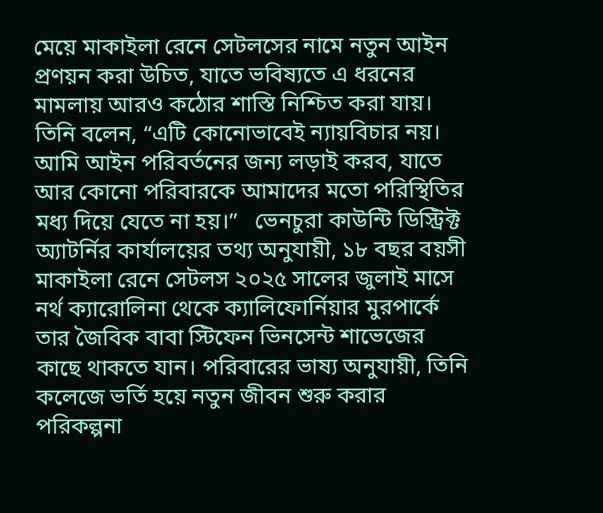মেয়ে মাকাইলা রেনে সেটলসের নামে নতুন আইন প্রণয়ন করা উচিত, যাতে ভবিষ্যতে এ ধরনের মামলায় আরও কঠোর শাস্তি নিশ্চিত করা যায়।   তিনি বলেন, “এটি কোনোভাবেই ন্যায়বিচার নয়। আমি আইন পরিবর্তনের জন্য লড়াই করব, যাতে আর কোনো পরিবারকে আমাদের মতো পরিস্থিতির মধ্য দিয়ে যেতে না হয়।”   ভেনচুরা কাউন্টি ডিস্ট্রিক্ট অ্যাটর্নির কার্যালয়ের তথ্য অনুযায়ী, ১৮ বছর বয়সী মাকাইলা রেনে সেটলস ২০২৫ সালের জুলাই মাসে নর্থ ক্যারোলিনা থেকে ক্যালিফোর্নিয়ার মুরপার্কে তার জৈবিক বাবা স্টিফেন ভিনসেন্ট শাভেজের কাছে থাকতে যান। পরিবারের ভাষ্য অনুযায়ী, তিনি কলেজে ভর্তি হয়ে নতুন জীবন শুরু করার পরিকল্পনা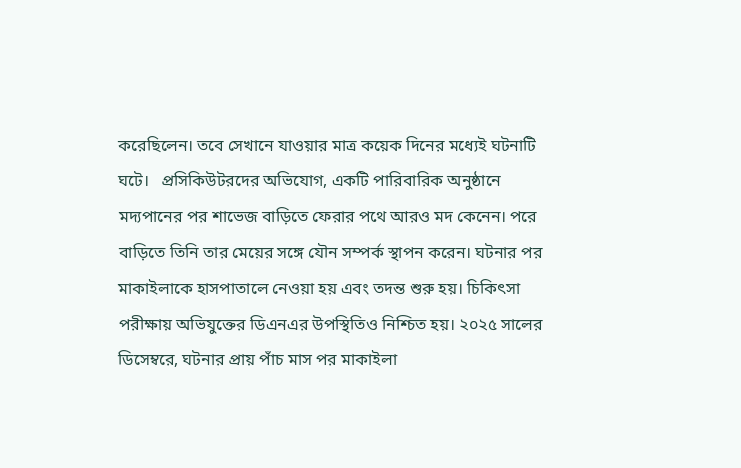করেছিলেন। তবে সেখানে যাওয়ার মাত্র কয়েক দিনের মধ্যেই ঘটনাটি ঘটে।   প্রসিকিউটরদের অভিযোগ, একটি পারিবারিক অনুষ্ঠানে মদ্যপানের পর শাভেজ বাড়িতে ফেরার পথে আরও মদ কেনেন। পরে বাড়িতে তিনি তার মেয়ের সঙ্গে যৌন সম্পর্ক স্থাপন করেন। ঘটনার পর মাকাইলাকে হাসপাতালে নেওয়া হয় এবং তদন্ত শুরু হয়। চিকিৎসা পরীক্ষায় অভিযুক্তের ডিএনএর উপস্থিতিও নিশ্চিত হয়। ২০২৫ সালের ডিসেম্বরে, ঘটনার প্রায় পাঁচ মাস পর মাকাইলা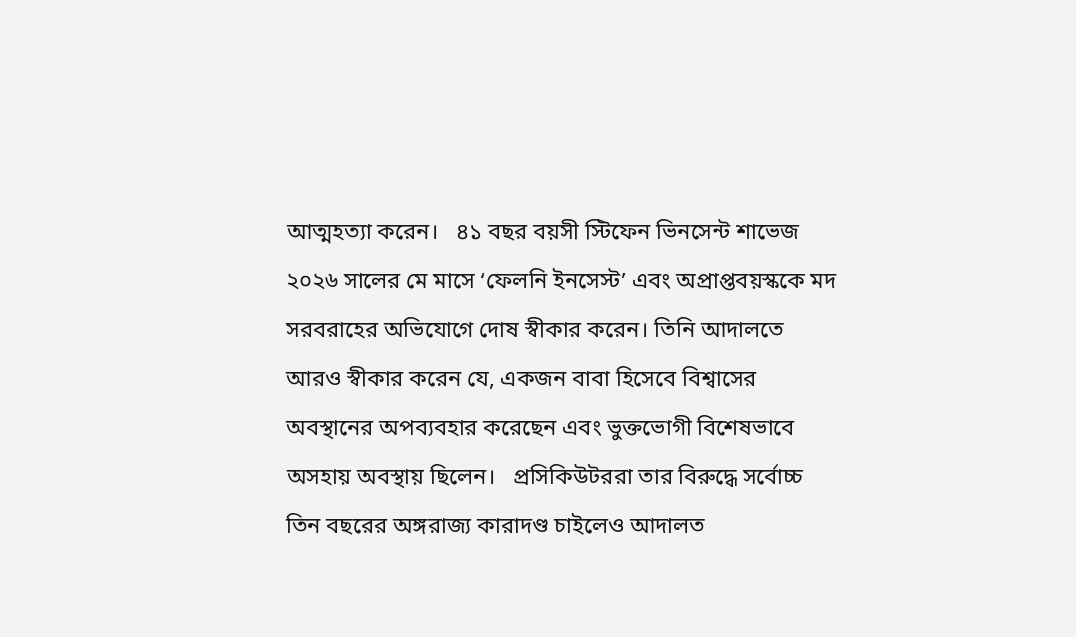আত্মহত্যা করেন।   ৪১ বছর বয়সী স্টিফেন ভিনসেন্ট শাভেজ ২০২৬ সালের মে মাসে ‘ফেলনি ইনসেস্ট’ এবং অপ্রাপ্তবয়স্ককে মদ সরবরাহের অভিযোগে দোষ স্বীকার করেন। তিনি আদালতে আরও স্বীকার করেন যে, একজন বাবা হিসেবে বিশ্বাসের অবস্থানের অপব্যবহার করেছেন এবং ভুক্তভোগী বিশেষভাবে অসহায় অবস্থায় ছিলেন।   প্রসিকিউটররা তার বিরুদ্ধে সর্বোচ্চ তিন বছরের অঙ্গরাজ্য কারাদণ্ড চাইলেও আদালত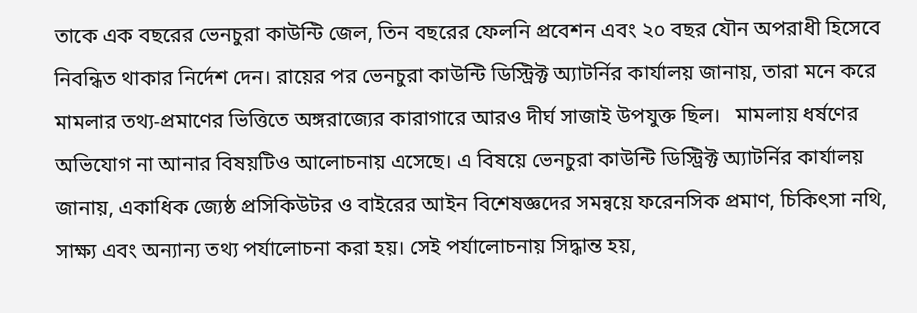তাকে এক বছরের ভেনচুরা কাউন্টি জেল, তিন বছরের ফেলনি প্রবেশন এবং ২০ বছর যৌন অপরাধী হিসেবে নিবন্ধিত থাকার নির্দেশ দেন। রায়ের পর ভেনচুরা কাউন্টি ডিস্ট্রিক্ট অ্যাটর্নির কার্যালয় জানায়, তারা মনে করে মামলার তথ্য-প্রমাণের ভিত্তিতে অঙ্গরাজ্যের কারাগারে আরও দীর্ঘ সাজাই উপযুক্ত ছিল।   মামলায় ধর্ষণের অভিযোগ না আনার বিষয়টিও আলোচনায় এসেছে। এ বিষয়ে ভেনচুরা কাউন্টি ডিস্ট্রিক্ট অ্যাটর্নির কার্যালয় জানায়, একাধিক জ্যেষ্ঠ প্রসিকিউটর ও বাইরের আইন বিশেষজ্ঞদের সমন্বয়ে ফরেনসিক প্রমাণ, চিকিৎসা নথি, সাক্ষ্য এবং অন্যান্য তথ্য পর্যালোচনা করা হয়। সেই পর্যালোচনায় সিদ্ধান্ত হয়,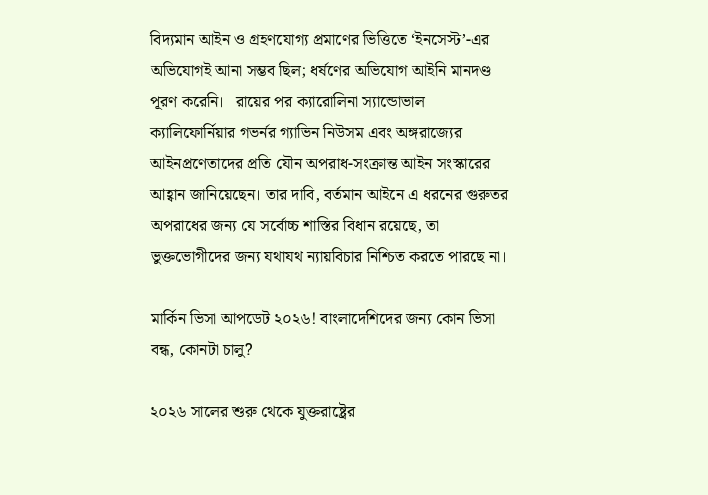বিদ্যমান আইন ও গ্রহণযোগ্য প্রমাণের ভিত্তিতে ‘ইনসেস্ট’-এর অভিযোগই আনা সম্ভব ছিল; ধর্ষণের অভিযোগ আইনি মানদণ্ড পূরণ করেনি।   রায়ের পর ক্যারোলিনা স্যান্ডোভাল ক্যালিফোর্নিয়ার গভর্নর গ্যাভিন নিউসম এবং অঙ্গরাজ্যের আইনপ্রণেতাদের প্রতি যৌন অপরাধ-সংক্রান্ত আইন সংস্কারের আহ্বান জানিয়েছেন। তার দাবি, বর্তমান আইনে এ ধরনের গুরুতর অপরাধের জন্য যে সর্বোচ্চ শাস্তির বিধান রয়েছে, তা ভুক্তভোগীদের জন্য যথাযথ ন্যায়বিচার নিশ্চিত করতে পারছে না।

মার্কিন ভিসা আপডেট ২০২৬! বাংলাদেশিদের জন্য কোন ভিসা বন্ধ, কোনটা চালু?

২০২৬ সালের শুরু থেকে যুক্তরাষ্ট্রের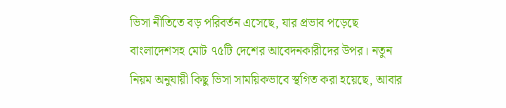ভিসা নীতিতে বড় পরিবর্তন এসেছে, যার প্রভাব পড়েছে বাংলাদেশসহ মোট ৭৫টি দেশের আবেদনকারীদের উপর। নতুন নিয়ম অনুযায়ী কিছু ভিসা সাময়িকভাবে স্থগিত করা হয়েছে, আবার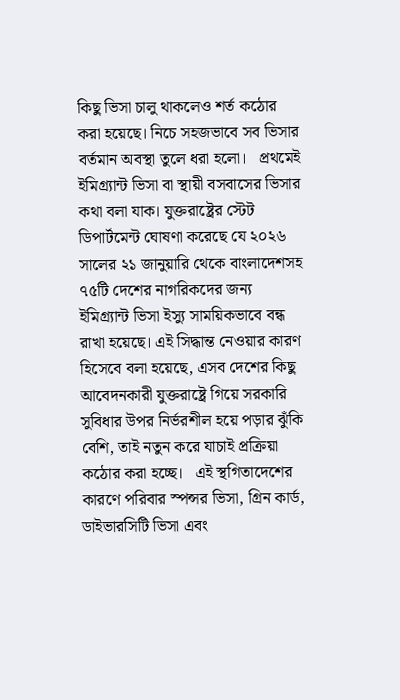কিছু ভিসা চালু থাকলেও শর্ত কঠোর করা হয়েছে। নিচে সহজভাবে সব ভিসার বর্তমান অবস্থা তুলে ধরা হলো।   প্রথমেই ইমিগ্র্যান্ট ভিসা বা স্থায়ী বসবাসের ভিসার কথা বলা যাক। যুক্তরাষ্ট্রের স্টেট ডিপার্টমেন্ট ঘোষণা করেছে যে ২০২৬ সালের ২১ জানুয়ারি থেকে বাংলাদেশসহ ৭৫টি দেশের নাগরিকদের জন্য ইমিগ্র্যান্ট ভিসা ইস্যু সাময়িকভাবে বন্ধ রাখা হয়েছে। এই সিদ্ধান্ত নেওয়ার কারণ হিসেবে বলা হয়েছে, এসব দেশের কিছু আবেদনকারী যুক্তরাষ্ট্রে গিয়ে সরকারি সুবিধার উপর নির্ভরশীল হয়ে পড়ার ঝুঁকি বেশি, তাই নতুন করে যাচাই প্রক্রিয়া কঠোর করা হচ্ছে।   এই স্থগিতাদেশের কারণে পরিবার স্পন্সর ভিসা, গ্রিন কার্ড, ডাইভারসিটি ভিসা এবং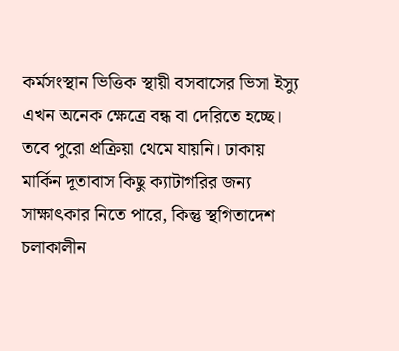কর্মসংস্থান ভিত্তিক স্থায়ী বসবাসের ভিসা ইস্যু এখন অনেক ক্ষেত্রে বন্ধ বা দেরিতে হচ্ছে। তবে পুরো প্রক্রিয়া থেমে যায়নি। ঢাকায় মার্কিন দূতাবাস কিছু ক্যাটাগরির জন্য সাক্ষাৎকার নিতে পারে, কিন্তু স্থগিতাদেশ চলাকালীন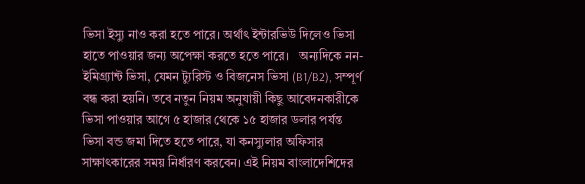ভিসা ইস্যু নাও করা হতে পারে। অর্থাৎ ইন্টারভিউ দিলেও ভিসা হাতে পাওয়ার জন্য অপেক্ষা করতে হতে পারে।   অন্যদিকে নন-ইমিগ্র্যান্ট ভিসা, যেমন ট্যুরিস্ট ও বিজনেস ভিসা (B1/B2), সম্পূর্ণ বন্ধ করা হয়নি। তবে নতুন নিয়ম অনুযায়ী কিছু আবেদনকারীকে ভিসা পাওয়ার আগে ৫ হাজার থেকে ১৫ হাজার ডলার পর্যন্ত ভিসা বন্ড জমা দিতে হতে পারে, যা কনস্যুলার অফিসার সাক্ষাৎকারের সময় নির্ধারণ করবেন। এই নিয়ম বাংলাদেশিদের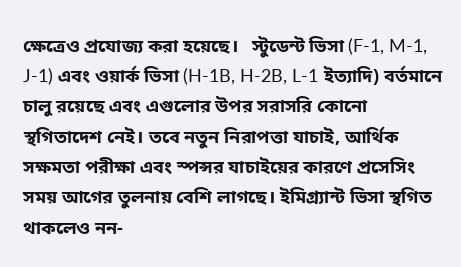ক্ষেত্রেও প্রযোজ্য করা হয়েছে।   স্টুডেন্ট ভিসা (F-1, M-1, J-1) এবং ওয়ার্ক ভিসা (H-1B, H-2B, L-1 ইত্যাদি) বর্তমানে চালু রয়েছে এবং এগুলোর উপর সরাসরি কোনো স্থগিতাদেশ নেই। তবে নতুন নিরাপত্তা যাচাই, আর্থিক সক্ষমতা পরীক্ষা এবং স্পন্সর যাচাইয়ের কারণে প্রসেসিং সময় আগের তুলনায় বেশি লাগছে। ইমিগ্র্যান্ট ভিসা স্থগিত থাকলেও নন-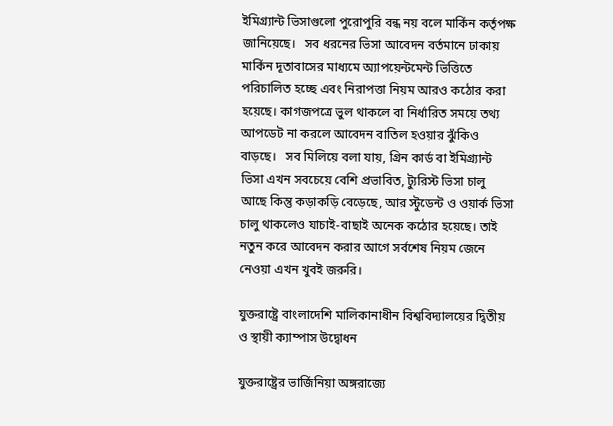ইমিগ্র্যান্ট ভিসাগুলো পুরোপুরি বন্ধ নয় বলে মার্কিন কর্তৃপক্ষ জানিয়েছে।   সব ধরনের ভিসা আবেদন বর্তমানে ঢাকায় মার্কিন দূতাবাসের মাধ্যমে অ্যাপয়েন্টমেন্ট ভিত্তিতে পরিচালিত হচ্ছে এবং নিরাপত্তা নিয়ম আরও কঠোর করা হয়েছে। কাগজপত্রে ভুল থাকলে বা নির্ধারিত সময়ে তথ্য আপডেট না করলে আবেদন বাতিল হওয়ার ঝুঁকিও বাড়ছে।   সব মিলিয়ে বলা যায়, গ্রিন কার্ড বা ইমিগ্র্যান্ট ভিসা এখন সবচেয়ে বেশি প্রভাবিত, ট্যুরিস্ট ভিসা চালু আছে কিন্তু কড়াকড়ি বেড়েছে, আর স্টুডেন্ট ও ওয়ার্ক ভিসা চালু থাকলেও যাচাই-বাছাই অনেক কঠোর হয়েছে। তাই নতুন করে আবেদন করার আগে সর্বশেষ নিয়ম জেনে নেওয়া এখন খুবই জরুরি।

যুক্তরাষ্ট্রে বাংলাদেশি মালিকানাধীন বিশ্ববিদ্যালয়ের দ্বিতীয় ও স্থায়ী ক্যাম্পাস উদ্বোধন

যুক্তরাষ্ট্রের ভার্জিনিয়া অঙ্গরাজ্যে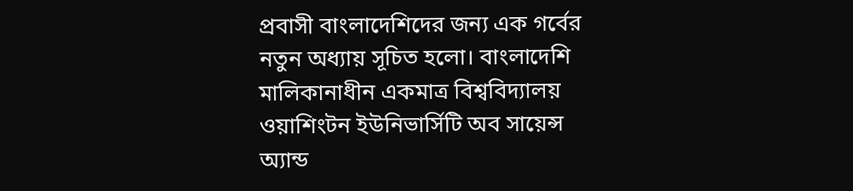প্রবাসী বাংলাদেশিদের জন্য এক গর্বের নতুন অধ্যায় সূচিত হলো। বাংলাদেশি মালিকানাধীন একমাত্র বিশ্ববিদ্যালয় ওয়াশিংটন ইউনিভার্সিটি অব সায়েন্স অ্যান্ড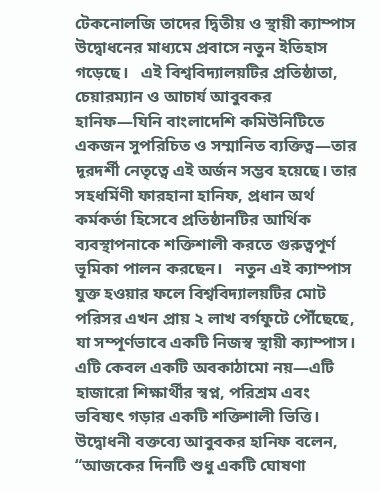টেকনোলজি তাদের দ্বিতীয় ও স্থায়ী ক্যাম্পাস উদ্বোধনের মাধ্যমে প্রবাসে নতুন ইতিহাস গড়েছে।   এই বিশ্ববিদ্যালয়টির প্রতিষ্ঠাতা, চেয়ারম্যান ও আচার্য আবুবকর হানিফ—যিনি বাংলাদেশি কমিউনিটিতে একজন সুপরিচিত ও সম্মানিত ব্যক্তিত্ব—তার দূরদর্শী নেতৃত্বে এই অর্জন সম্ভব হয়েছে। তার সহধর্মিণী ফারহানা হানিফ, প্রধান অর্থ কর্মকর্তা হিসেবে প্রতিষ্ঠানটির আর্থিক ব্যবস্থাপনাকে শক্তিশালী করতে গুরুত্বপূর্ণ ভূমিকা পালন করছেন।   নতুন এই ক্যাম্পাস যুক্ত হওয়ার ফলে বিশ্ববিদ্যালয়টির মোট পরিসর এখন প্রায় ২ লাখ বর্গফুটে পৌঁছেছে, যা সম্পূর্ণভাবে একটি নিজস্ব স্থায়ী ক্যাম্পাস। এটি কেবল একটি অবকাঠামো নয়—এটি হাজারো শিক্ষার্থীর স্বপ্ন, পরিশ্রম এবং ভবিষ্যৎ গড়ার একটি শক্তিশালী ভিত্তি।   উদ্বোধনী বক্তব্যে আবুবকর হানিফ বলেন, “আজকের দিনটি শুধু একটি ঘোষণা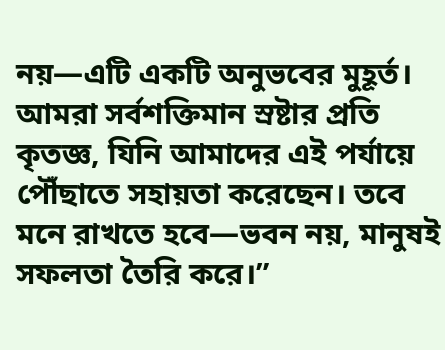নয়—এটি একটি অনুভবের মুহূর্ত। আমরা সর্বশক্তিমান স্রষ্টার প্রতি কৃতজ্ঞ, যিনি আমাদের এই পর্যায়ে পৌঁছাতে সহায়তা করেছেন। তবে মনে রাখতে হবে—ভবন নয়, মানুষই সফলতা তৈরি করে।”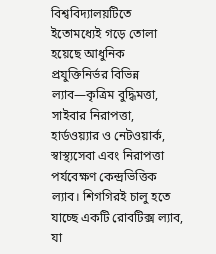বিশ্ববিদ্যালয়টিতে ইতোমধ্যেই গড়ে তোলা হয়েছে আধুনিক প্রযুক্তিনির্ভর বিভিন্ন ল্যাব—কৃত্রিম বুদ্ধিমত্তা, সাইবার নিরাপত্তা, হার্ডওয়্যার ও নেটওয়ার্ক, স্বাস্থ্যসেবা এবং নিরাপত্তা পর্যবেক্ষণ কেন্দ্রভিত্তিক ল্যাব। শিগগিরই চালু হতে যাচ্ছে একটি রোবটিক্স ল্যাব, যা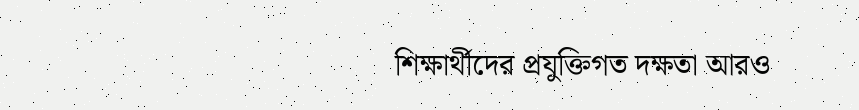শিক্ষার্থীদের প্রযুক্তিগত দক্ষতা আরও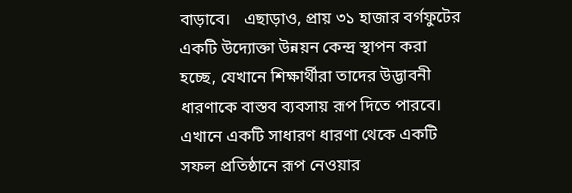বাড়াবে।   এছাড়াও, প্রায় ৩১ হাজার বর্গফুটের একটি উদ্যোক্তা উন্নয়ন কেন্দ্র স্থাপন করা হচ্ছে, যেখানে শিক্ষার্থীরা তাদের উদ্ভাবনী ধারণাকে বাস্তব ব্যবসায় রূপ দিতে পারবে। এখানে একটি সাধারণ ধারণা থেকে একটি সফল প্রতিষ্ঠানে রূপ নেওয়ার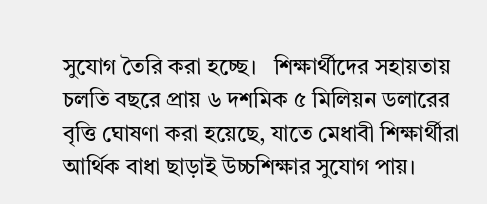সুযোগ তৈরি করা হচ্ছে।   শিক্ষার্থীদের সহায়তায় চলতি বছরে প্রায় ৬ দশমিক ৫ মিলিয়ন ডলারের বৃত্তি ঘোষণা করা হয়েছে, যাতে মেধাবী শিক্ষার্থীরা আর্থিক বাধা ছাড়াই উচ্চশিক্ষার সুযোগ পায়।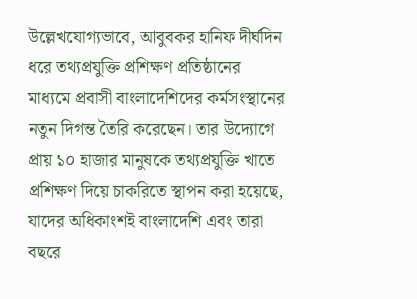উল্লেখযোগ্যভাবে, আবুবকর হানিফ দীর্ঘদিন ধরে তথ্যপ্রযুক্তি প্রশিক্ষণ প্রতিষ্ঠানের মাধ্যমে প্রবাসী বাংলাদেশিদের কর্মসংস্থানের নতুন দিগন্ত তৈরি করেছেন। তার উদ্যোগে প্রায় ১০ হাজার মানুষকে তথ্যপ্রযুক্তি খাতে প্রশিক্ষণ দিয়ে চাকরিতে স্থাপন করা হয়েছে, যাদের অধিকাংশই বাংলাদেশি এবং তারা বছরে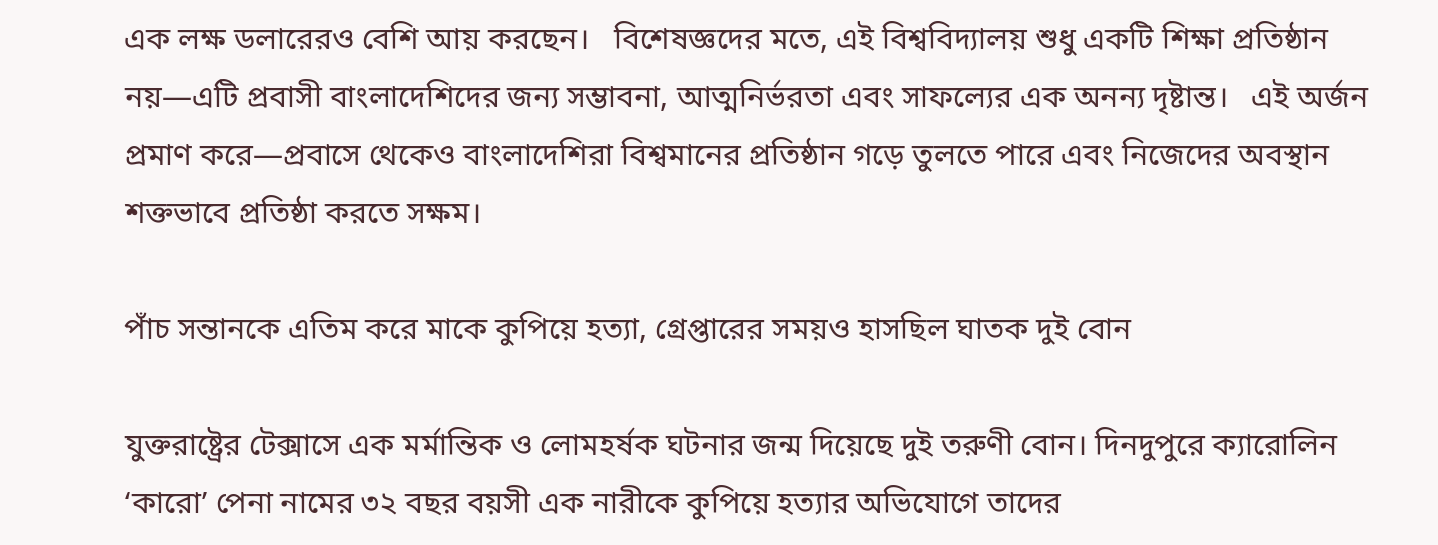এক লক্ষ ডলারেরও বেশি আয় করছেন।   বিশেষজ্ঞদের মতে, এই বিশ্ববিদ্যালয় শুধু একটি শিক্ষা প্রতিষ্ঠান নয়—এটি প্রবাসী বাংলাদেশিদের জন্য সম্ভাবনা, আত্মনির্ভরতা এবং সাফল্যের এক অনন্য দৃষ্টান্ত।   এই অর্জন প্রমাণ করে—প্রবাসে থেকেও বাংলাদেশিরা বিশ্বমানের প্রতিষ্ঠান গড়ে তুলতে পারে এবং নিজেদের অবস্থান শক্তভাবে প্রতিষ্ঠা করতে সক্ষম।

পাঁচ সন্তানকে এতিম করে মাকে কুপিয়ে হত্যা, গ্রেপ্তারের সময়ও হাসছিল ঘাতক দুই বোন

যুক্তরাষ্ট্রের টেক্সাসে এক মর্মান্তিক ও লোমহর্ষক ঘটনার জন্ম দিয়েছে দুই তরুণী বোন। দিনদুপুরে ক্যারোলিন ‘কারো’ পেনা নামের ৩২ বছর বয়সী এক নারীকে কুপিয়ে হত্যার অভিযোগে তাদের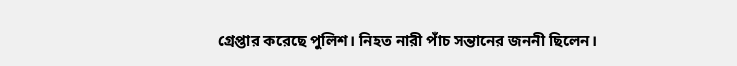গ্রেপ্তার করেছে পুলিশ। নিহত নারী পাঁচ সন্তানের জননী ছিলেন।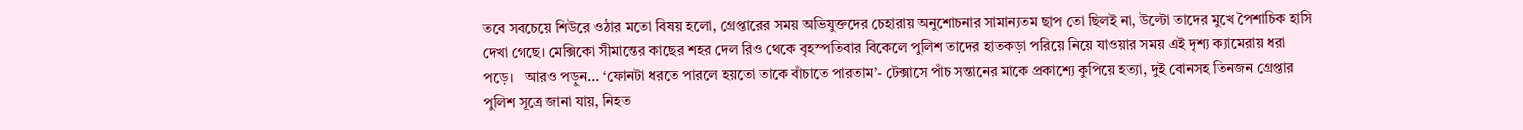তবে সবচেয়ে শিউরে ওঠার মতো বিষয় হলো, গ্রেপ্তারের সময় অভিযুক্তদের চেহারায় অনুশোচনার সামান্যতম ছাপ তো ছিলই না, উল্টো তাদের মুখে পৈশাচিক হাসি দেখা গেছে। মেক্সিকো সীমান্তের কাছের শহর দেল রিও থেকে বৃহস্পতিবার বিকেলে পুলিশ তাদের হাতকড়া পরিয়ে নিয়ে যাওয়ার সময় এই দৃশ্য ক্যামেরায় ধরা পড়ে।   আরও পড়ুন... ‘ফোনটা ধরতে পারলে হয়তো তাকে বাঁচাতে পারতাম’- টেক্সাসে পাঁচ সন্তানের মাকে প্রকাশ্যে কুপিয়ে হত্যা, দুই বোনসহ তিনজন গ্রেপ্তার   পুলিশ সূত্রে জানা যায়, নিহত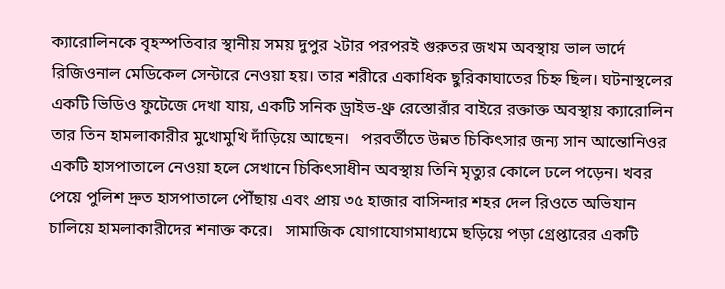ক্যারোলিনকে বৃহস্পতিবার স্থানীয় সময় দুপুর ২টার পরপরই গুরুতর জখম অবস্থায় ভাল ভার্দে রিজিওনাল মেডিকেল সেন্টারে নেওয়া হয়। তার শরীরে একাধিক ছুরিকাঘাতের চিহ্ন ছিল। ঘটনাস্থলের একটি ভিডিও ফুটেজে দেখা যায়, একটি সনিক ড্রাইভ-থ্রু রেস্তোরাঁর বাইরে রক্তাক্ত অবস্থায় ক্যারোলিন তার তিন হামলাকারীর মুখোমুখি দাঁড়িয়ে আছেন।   পরবর্তীতে উন্নত চিকিৎসার জন্য সান আন্তোনিওর একটি হাসপাতালে নেওয়া হলে সেখানে চিকিৎসাধীন অবস্থায় তিনি মৃত্যুর কোলে ঢলে পড়েন। খবর পেয়ে পুলিশ দ্রুত হাসপাতালে পৌঁছায় এবং প্রায় ৩৫ হাজার বাসিন্দার শহর দেল রিওতে অভিযান চালিয়ে হামলাকারীদের শনাক্ত করে।   সামাজিক যোগাযোগমাধ্যমে ছড়িয়ে পড়া গ্রেপ্তারের একটি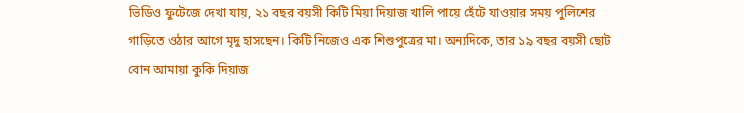ভিডিও ফুটেজে দেখা যায়, ২১ বছর বয়সী কিটি মিয়া দিয়াজ খালি পায়ে হেঁটে যাওয়ার সময় পুলিশের গাড়িতে ওঠার আগে মৃদু হাসছেন। কিটি নিজেও এক শিশুপুত্রের মা। অন্যদিকে, তার ১৯ বছর বয়সী ছোট বোন আমায়া কুকি দিয়াজ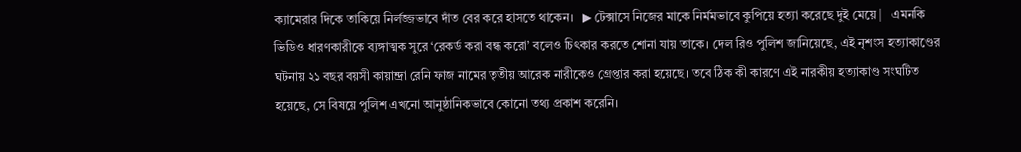ক্যামেরার দিকে তাকিয়ে নির্লজ্জভাবে দাঁত বের করে হাসতে থাকেন।   ▶ টেক্সাসে নিজের মাকে নির্মমভাবে কুপিয়ে হত্যা করেছে দুই মেয়ে |   এমনকি ভিডিও ধারণকারীকে ব্যঙ্গাত্মক সুরে ‘রেকর্ড করা বন্ধ করো’ বলেও চিৎকার করতে শোনা যায় তাকে। দেল রিও পুলিশ জানিয়েছে, এই নৃশংস হত্যাকাণ্ডের ঘটনায় ২১ বছর বয়সী কায়ান্দ্রা রেনি ফাজ নামের তৃতীয় আরেক নারীকেও গ্রেপ্তার করা হয়েছে। তবে ঠিক কী কারণে এই নারকীয় হত্যাকাণ্ড সংঘটিত হয়েছে, সে বিষয়ে পুলিশ এখনো আনুষ্ঠানিকভাবে কোনো তথ্য প্রকাশ করেনি।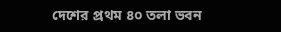দেশের প্রথম ৪০ তলা ভবন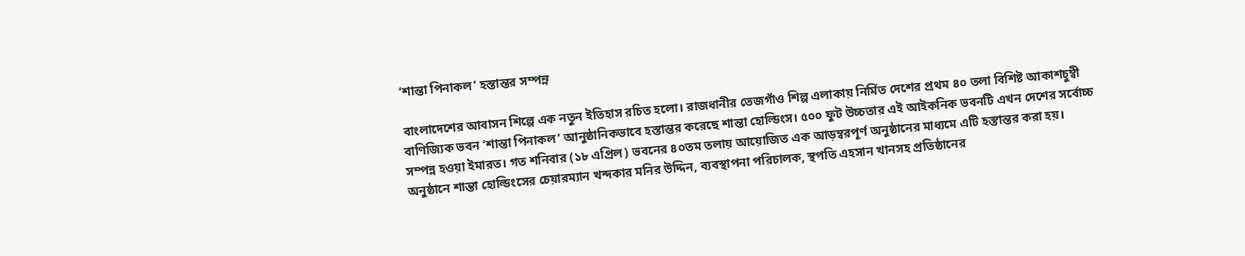‘শান্তা পিনাকল’ হস্তান্তর সম্পন্ন

বাংলাদেশের আবাসন শিল্পে এক নতুন ইতিহাস রচিত হলো। রাজধানীর তেজগাঁও শিল্প এলাকায় নির্মিত দেশের প্রথম ৪০ তলা বিশিষ্ট আকাশচুম্বী বাণিজ্যিক ভবন ‘শান্তা পিনাকল’ আনুষ্ঠানিকভাবে হস্তান্তর করেছে শান্তা হোল্ডিংস। ৫০০ ফুট উচ্চতার এই আইকনিক ভবনটি এখন দেশের সর্বোচ্চ সম্পন্ন হওয়া ইমারত। গত শনিবার (১৮ এপ্রিল) ভবনের ৪০তম তলায় আয়োজিত এক আড়ম্বরপূর্ণ অনুষ্ঠানের মাধ্যমে এটি হস্তান্তর করা হয়। অনুষ্ঠানে শান্তা হোল্ডিংসের চেয়ারম্যান খন্দকার মনির উদ্দিন, ব্যবস্থাপনা পরিচালক, স্থপতি এহসান খানসহ প্রতিষ্ঠানের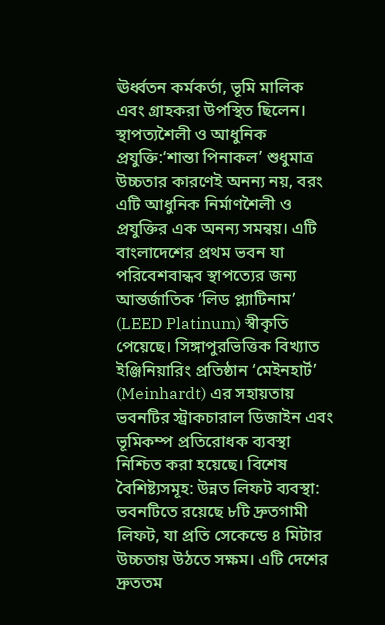ঊর্ধ্বতন কর্মকর্তা, ভূমি মালিক এবং গ্রাহকরা উপস্থিত ছিলেন। স্থাপত্যশৈলী ও আধুনিক প্রযুক্তি:‘শান্তা পিনাকল’ শুধুমাত্র উচ্চতার কারণেই অনন্য নয়, বরং এটি আধুনিক নির্মাণশৈলী ও প্রযুক্তির এক অনন্য সমন্বয়। এটি বাংলাদেশের প্রথম ভবন যা পরিবেশবান্ধব স্থাপত্যের জন্য আন্তর্জাতিক ‘লিড প্ল্যাটিনাম’ (LEED Platinum) স্বীকৃতি পেয়েছে। সিঙ্গাপুরভিত্তিক বিখ্যাত ইঞ্জিনিয়ারিং প্রতিষ্ঠান ‘মেইনহার্ট’ (Meinhardt) এর সহায়তায় ভবনটির স্ট্রাকচারাল ডিজাইন এবং ভূমিকম্প প্রতিরোধক ব্যবস্থা নিশ্চিত করা হয়েছে। বিশেষ বৈশিষ্ট্যসমূহ: উন্নত লিফট ব্যবস্থা: ভবনটিতে রয়েছে ৮টি দ্রুতগামী লিফট, যা প্রতি সেকেন্ডে ৪ মিটার উচ্চতায় উঠতে সক্ষম। এটি দেশের দ্রুততম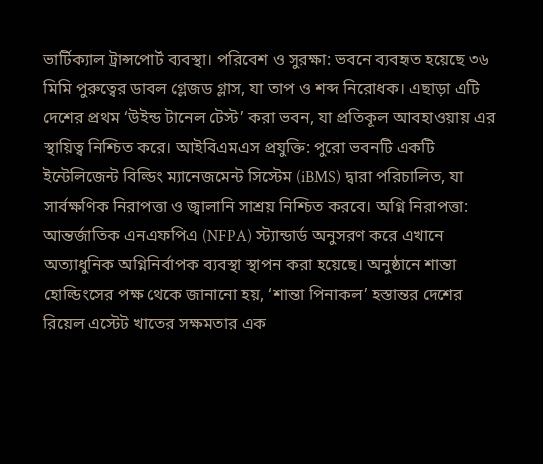ভার্টিক্যাল ট্রান্সপোর্ট ব্যবস্থা। পরিবেশ ও সুরক্ষা: ভবনে ব্যবহৃত হয়েছে ৩৬ মিমি পুরুত্বের ডাবল গ্লেজড গ্লাস, যা তাপ ও শব্দ নিরোধক। এছাড়া এটি দেশের প্রথম ‘উইন্ড টানেল টেস্ট’ করা ভবন, যা প্রতিকূল আবহাওয়ায় এর স্থায়িত্ব নিশ্চিত করে। আইবিএমএস প্রযুক্তি: পুরো ভবনটি একটি ইন্টেলিজেন্ট বিল্ডিং ম্যানেজমেন্ট সিস্টেম (iBMS) দ্বারা পরিচালিত, যা সার্বক্ষণিক নিরাপত্তা ও জ্বালানি সাশ্রয় নিশ্চিত করবে। অগ্নি নিরাপত্তা: আন্তর্জাতিক এনএফপিএ (NFPA) স্ট্যান্ডার্ড অনুসরণ করে এখানে অত্যাধুনিক অগ্নিনির্বাপক ব্যবস্থা স্থাপন করা হয়েছে। অনুষ্ঠানে শান্তা হোল্ডিংসের পক্ষ থেকে জানানো হয়, ‘শান্তা পিনাকল’ হস্তান্তর দেশের রিয়েল এস্টেট খাতের সক্ষমতার এক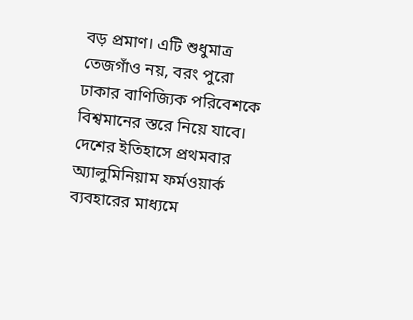বড় প্রমাণ। এটি শুধুমাত্র তেজগাঁও নয়, বরং পুরো ঢাকার বাণিজ্যিক পরিবেশকে বিশ্বমানের স্তরে নিয়ে যাবে। দেশের ইতিহাসে প্রথমবার অ্যালুমিনিয়াম ফর্মওয়ার্ক ব্যবহারের মাধ্যমে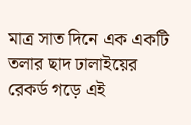মাত্র সাত দিনে এক একটি তলার ছাদ ঢালাইয়ের রেকর্ড গড়ে এই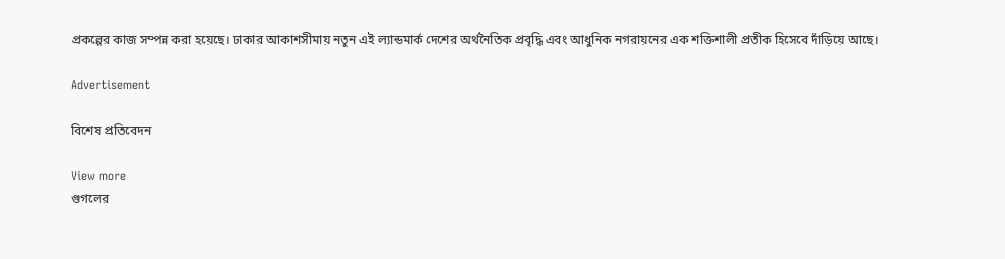প্রকল্পের কাজ সম্পন্ন করা হয়েছে। ঢাকার আকাশসীমায় নতুন এই ল্যান্ডমার্ক দেশের অর্থনৈতিক প্রবৃদ্ধি এবং আধুনিক নগরায়নের এক শক্তিশালী প্রতীক হিসেবে দাঁড়িয়ে আছে।

Advertisement

বিশেষ প্রতিবেদন

View more
গুগলের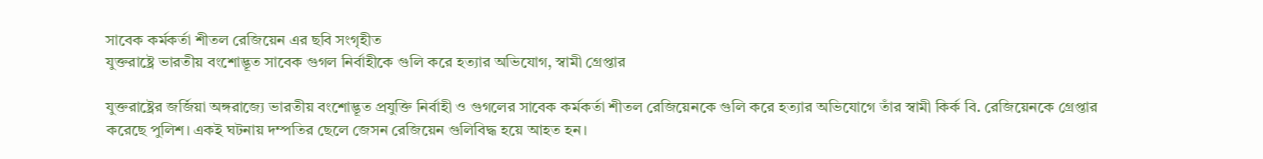সাবেক কর্মকর্তা শীতল রেজিয়েন এর ছবি সংগৃহীত
যুক্তরাষ্ট্রে ভারতীয় বংশোদ্ভূত সাবেক গুগল নির্বাহীকে গুলি করে হত্যার অভিযোগ, স্বামী গ্রেপ্তার

যুক্তরাষ্ট্রের জর্জিয়া অঙ্গরাজ্যে ভারতীয় বংশোদ্ভূত প্রযুক্তি নির্বাহী ও গুগলের সাবেক কর্মকর্তা শীতল রেজিয়েনকে গুলি করে হত্যার অভিযোগে তাঁর স্বামী কির্ক বি. রেজিয়েনকে গ্রেপ্তার করেছে পুলিশ। একই ঘটনায় দম্পতির ছেলে জেসন রেজিয়েন গুলিবিদ্ধ হয়ে আহত হন।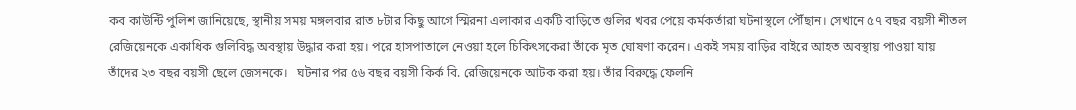কব কাউন্টি পুলিশ জানিয়েছে, স্থানীয় সময় মঙ্গলবার রাত ৮টার কিছু আগে স্মিরনা এলাকার একটি বাড়িতে গুলির খবর পেয়ে কর্মকর্তারা ঘটনাস্থলে পৌঁছান। সেখানে ৫৭ বছর বয়সী শীতল রেজিয়েনকে একাধিক গুলিবিদ্ধ অবস্থায় উদ্ধার করা হয়। পরে হাসপাতালে নেওয়া হলে চিকিৎসকেরা তাঁকে মৃত ঘোষণা করেন। একই সময় বাড়ির বাইরে আহত অবস্থায় পাওয়া যায় তাঁদের ২৩ বছর বয়সী ছেলে জেসনকে।   ঘটনার পর ৫৬ বছর বয়সী কির্ক বি. রেজিয়েনকে আটক করা হয়। তাঁর বিরুদ্ধে ফেলনি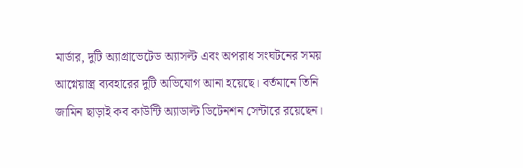মার্ডার, দুটি অ্যাগ্রাভেটেড অ্যাসল্ট এবং অপরাধ সংঘটনের সময় আগ্নেয়াস্ত্র ব্যবহারের দুটি অভিযোগ আনা হয়েছে। বর্তমানে তিনি জামিন ছাড়াই কব কাউন্টি অ্যাডাল্ট ডিটেনশন সেন্টারে রয়েছেন।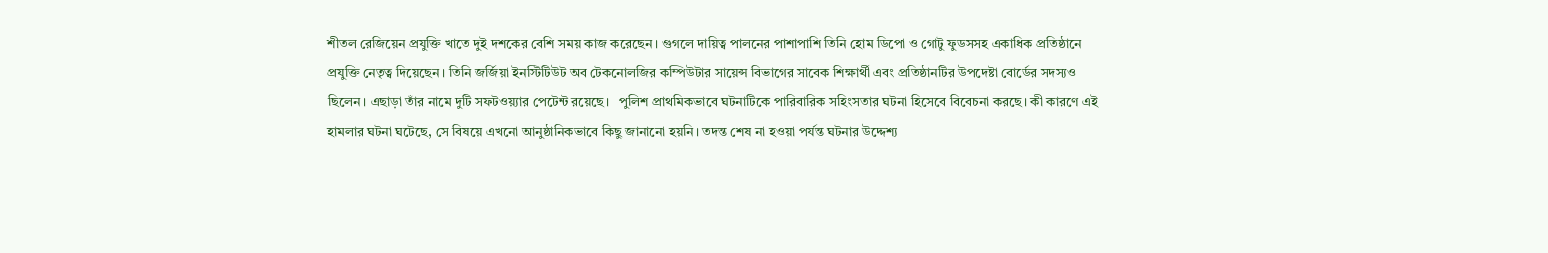শীতল রেজিয়েন প্রযুক্তি খাতে দুই দশকের বেশি সময় কাজ করেছেন। গুগলে দায়িত্ব পালনের পাশাপাশি তিনি হোম ডিপো ও গোটু ফুডসসহ একাধিক প্রতিষ্ঠানে প্রযুক্তি নেতৃত্ব দিয়েছেন। তিনি জর্জিয়া ইনস্টিটিউট অব টেকনোলজির কম্পিউটার সায়েন্স বিভাগের সাবেক শিক্ষার্থী এবং প্রতিষ্ঠানটির উপদেষ্টা বোর্ডের সদস্যও ছিলেন। এছাড়া তাঁর নামে দুটি সফটওয়্যার পেটেন্ট রয়েছে।   পুলিশ প্রাথমিকভাবে ঘটনাটিকে পারিবারিক সহিংসতার ঘটনা হিসেবে বিবেচনা করছে। কী কারণে এই হামলার ঘটনা ঘটেছে, সে বিষয়ে এখনো আনুষ্ঠানিকভাবে কিছু জানানো হয়নি। তদন্ত শেষ না হওয়া পর্যন্ত ঘটনার উদ্দেশ্য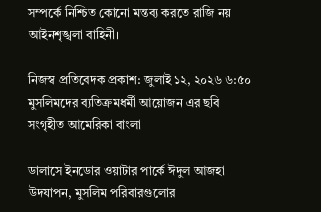সম্পর্কে নিশ্চিত কোনো মন্তব্য করতে রাজি নয় আইনশৃঙ্খলা বাহিনী।

নিজস্ব প্রতিবেদক প্রকাশ: জুলাই ১২, ২০২৬ ৬:৫০
মুসলিমদের ব্যতিক্রমধর্মী আয়োজন এর ছবি সংগৃহীত আমেরিকা বাংলা

ডালাসে ইনডোর ওয়াটার পার্কে ঈদুল আজহা উদযাপন, মুসলিম পরিবারগুলোর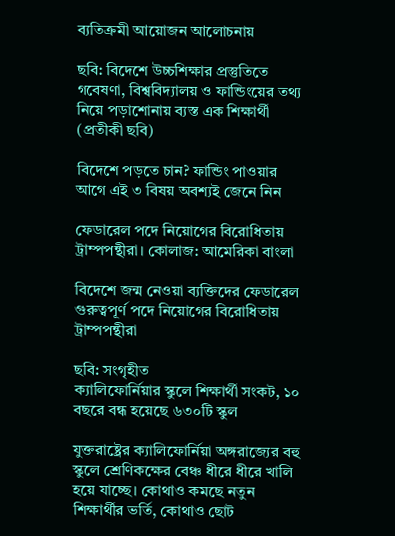ব্যতিক্রমী আয়োজন আলোচনায়

ছবি: বিদেশে উচ্চশিক্ষার প্রস্তুতিতে গবেষণা, বিশ্ববিদ্যালয় ও ফান্ডিংয়ের তথ্য নিয়ে পড়াশোনায় ব্যস্ত এক শিক্ষার্থী (প্রতীকী ছবি)

বিদেশে পড়তে চান? ফান্ডিং পাওয়ার আগে এই ৩ বিষয় অবশ্যই জেনে নিন

ফেডারেল পদে নিয়োগের বিরোধিতায় ট্রাম্পপন্থীরা। কোলাজ: আমেরিকা বাংলা

বিদেশে জন্ম নেওয়া ব্যক্তিদের ফেডারেল গুরুত্বপূর্ণ পদে নিয়োগের বিরোধিতায় ট্রাম্পপন্থীরা

ছবি: সংগৃহীত
ক্যালিফোর্নিয়ার স্কুলে শিক্ষার্থী সংকট, ১০ বছরে বন্ধ হয়েছে ৬৩০টি স্কুল

যুক্তরাষ্ট্রের ক্যালিফোর্নিয়া অঙ্গরাজ্যের বহু স্কুলে শ্রেণিকক্ষের বেঞ্চ ধীরে ধীরে খালি হয়ে যাচ্ছে। কোথাও কমছে নতুন শিক্ষার্থীর ভর্তি, কোথাও ছোট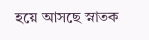হয়ে আসছে স্নাতক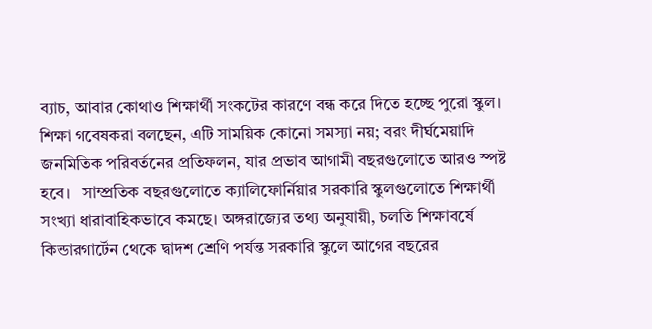ব্যাচ, আবার কোথাও শিক্ষার্থী সংকটের কারণে বন্ধ করে দিতে হচ্ছে পুরো স্কুল। শিক্ষা গবেষকরা বলছেন, এটি সাময়িক কোনো সমস্যা নয়; বরং দীর্ঘমেয়াদি জনমিতিক পরিবর্তনের প্রতিফলন, যার প্রভাব আগামী বছরগুলোতে আরও স্পষ্ট হবে।   সাম্প্রতিক বছরগুলোতে ক্যালিফোর্নিয়ার সরকারি স্কুলগুলোতে শিক্ষার্থী সংখ্যা ধারাবাহিকভাবে কমছে। অঙ্গরাজ্যের তথ্য অনুযায়ী, চলতি শিক্ষাবর্ষে কিন্ডারগার্টেন থেকে দ্বাদশ শ্রেণি পর্যন্ত সরকারি স্কুলে আগের বছরের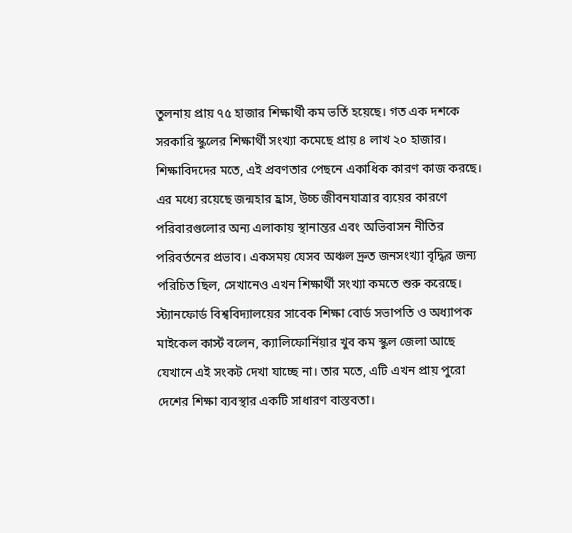তুলনায় প্রায় ৭৫ হাজার শিক্ষার্থী কম ভর্তি হয়েছে। গত এক দশকে সরকারি স্কুলের শিক্ষার্থী সংখ্যা কমেছে প্রায় ৪ লাখ ২০ হাজার।   শিক্ষাবিদদের মতে, এই প্রবণতার পেছনে একাধিক কারণ কাজ করছে। এর মধ্যে রয়েছে জন্মহার হ্রাস, উচ্চ জীবনযাত্রার ব্যয়ের কারণে পরিবারগুলোর অন্য এলাকায় স্থানান্তর এবং অভিবাসন নীতির পরিবর্তনের প্রভাব। একসময় যেসব অঞ্চল দ্রুত জনসংখ্যা বৃদ্ধির জন্য পরিচিত ছিল, সেখানেও এখন শিক্ষার্থী সংখ্যা কমতে শুরু করেছে।   স্ট্যানফোর্ড বিশ্ববিদ্যালয়ের সাবেক শিক্ষা বোর্ড সভাপতি ও অধ্যাপক মাইকেল কার্স্ট বলেন, ক্যালিফোর্নিয়ার খুব কম স্কুল জেলা আছে যেখানে এই সংকট দেখা যাচ্ছে না। তার মতে, এটি এখন প্রায় পুরো দেশের শিক্ষা ব্যবস্থার একটি সাধারণ বাস্তবতা।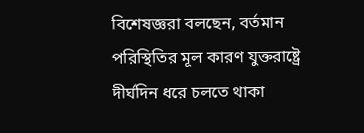বিশেষজ্ঞরা বলছেন, বর্তমান পরিস্থিতির মূল কারণ যুক্তরাষ্ট্রে দীর্ঘদিন ধরে চলতে থাকা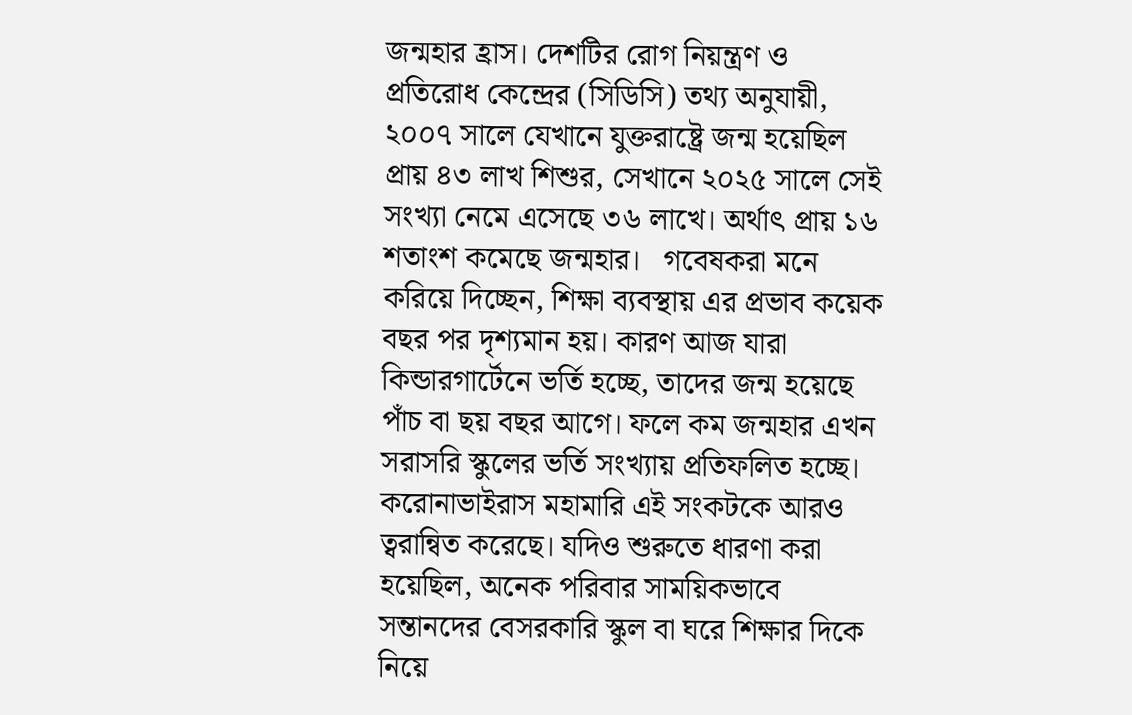জন্মহার হ্রাস। দেশটির রোগ নিয়ন্ত্রণ ও প্রতিরোধ কেন্দ্রের (সিডিসি) তথ্য অনুযায়ী, ২০০৭ সালে যেখানে যুক্তরাষ্ট্রে জন্ম হয়েছিল প্রায় ৪৩ লাখ শিশুর, সেখানে ২০২৫ সালে সেই সংখ্যা নেমে এসেছে ৩৬ লাখে। অর্থাৎ প্রায় ১৬ শতাংশ কমেছে জন্মহার।   গবেষকরা মনে করিয়ে দিচ্ছেন, শিক্ষা ব্যবস্থায় এর প্রভাব কয়েক বছর পর দৃশ্যমান হয়। কারণ আজ যারা কিন্ডারগার্টেনে ভর্তি হচ্ছে, তাদের জন্ম হয়েছে পাঁচ বা ছয় বছর আগে। ফলে কম জন্মহার এখন সরাসরি স্কুলের ভর্তি সংখ্যায় প্রতিফলিত হচ্ছে। করোনাভাইরাস মহামারি এই সংকটকে আরও ত্বরান্বিত করেছে। যদিও শুরুতে ধারণা করা হয়েছিল, অনেক পরিবার সাময়িকভাবে সন্তানদের বেসরকারি স্কুল বা ঘরে শিক্ষার দিকে নিয়ে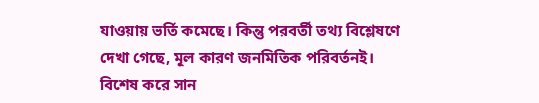যাওয়ায় ভর্তি কমেছে। কিন্তু পরবর্তী তথ্য বিশ্লেষণে দেখা গেছে, মূল কারণ জনমিতিক পরিবর্তনই।   বিশেষ করে সান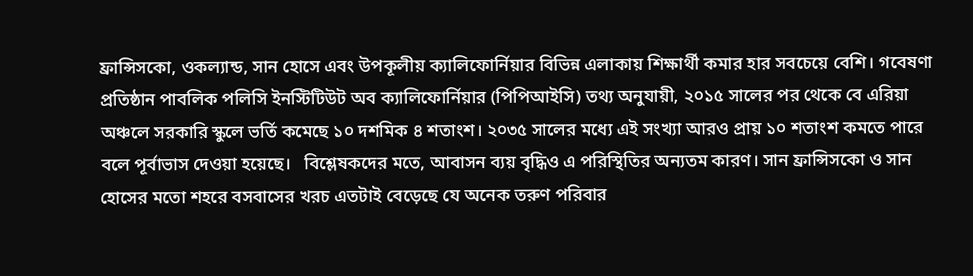ফ্রান্সিসকো, ওকল্যান্ড, সান হোসে এবং উপকূলীয় ক্যালিফোর্নিয়ার বিভিন্ন এলাকায় শিক্ষার্থী কমার হার সবচেয়ে বেশি। গবেষণা প্রতিষ্ঠান পাবলিক পলিসি ইনস্টিটিউট অব ক্যালিফোর্নিয়ার (পিপিআইসি) তথ্য অনুযায়ী, ২০১৫ সালের পর থেকে বে এরিয়া অঞ্চলে সরকারি স্কুলে ভর্তি কমেছে ১০ দশমিক ৪ শতাংশ। ২০৩৫ সালের মধ্যে এই সংখ্যা আরও প্রায় ১০ শতাংশ কমতে পারে বলে পূর্বাভাস দেওয়া হয়েছে।   বিশ্লেষকদের মতে, আবাসন ব্যয় বৃদ্ধিও এ পরিস্থিতির অন্যতম কারণ। সান ফ্রান্সিসকো ও সান হোসের মতো শহরে বসবাসের খরচ এতটাই বেড়েছে যে অনেক তরুণ পরিবার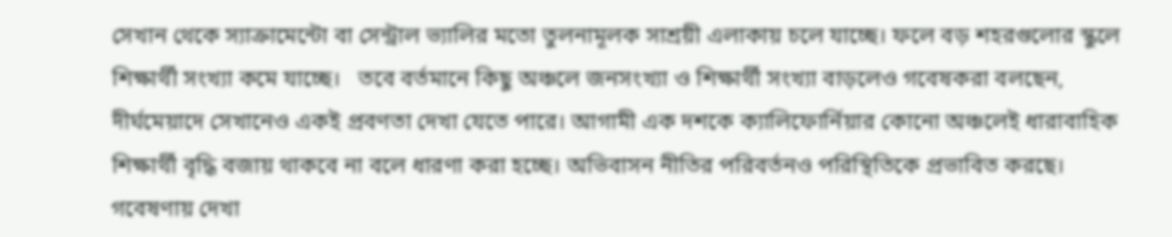সেখান থেকে স্যাক্রামেন্টো বা সেন্ট্রাল ভ্যালির মতো তুলনামূলক সাশ্রয়ী এলাকায় চলে যাচ্ছে। ফলে বড় শহরগুলোর স্কুলে শিক্ষার্থী সংখ্যা কমে যাচ্ছে।   তবে বর্তমানে কিছু অঞ্চলে জনসংখ্যা ও শিক্ষার্থী সংখ্যা বাড়লেও গবেষকরা বলছেন, দীর্ঘমেয়াদে সেখানেও একই প্রবণতা দেখা যেতে পারে। আগামী এক দশকে ক্যালিফোর্নিয়ার কোনো অঞ্চলেই ধারাবাহিক শিক্ষার্থী বৃদ্ধি বজায় থাকবে না বলে ধারণা করা হচ্ছে। অভিবাসন নীতির পরিবর্তনও পরিস্থিতিকে প্রভাবিত করছে। গবেষণায় দেখা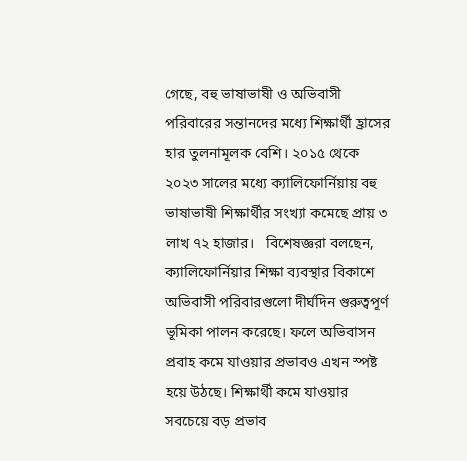গেছে, বহু ভাষাভাষী ও অভিবাসী পরিবারের সন্তানদের মধ্যে শিক্ষার্থী হ্রাসের হার তুলনামূলক বেশি। ২০১৫ থেকে ২০২৩ সালের মধ্যে ক্যালিফোর্নিয়ায় বহু ভাষাভাষী শিক্ষার্থীর সংখ্যা কমেছে প্রায় ৩ লাখ ৭২ হাজার।   বিশেষজ্ঞরা বলছেন, ক্যালিফোর্নিয়ার শিক্ষা ব্যবস্থার বিকাশে অভিবাসী পরিবারগুলো দীর্ঘদিন গুরুত্বপূর্ণ ভূমিকা পালন করেছে। ফলে অভিবাসন প্রবাহ কমে যাওয়ার প্রভাবও এখন স্পষ্ট হয়ে উঠছে। শিক্ষার্থী কমে যাওয়ার সবচেয়ে বড় প্রভাব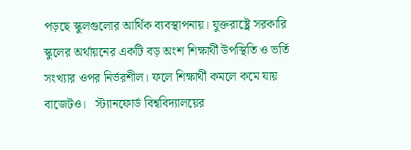পড়ছে স্কুলগুলোর আর্থিক ব্যবস্থাপনায়। যুক্তরাষ্ট্রে সরকারি স্কুলের অর্থায়নের একটি বড় অংশ শিক্ষার্থী উপস্থিতি ও ভর্তি সংখ্যার ওপর নির্ভরশীল। ফলে শিক্ষার্থী কমলে কমে যায় বাজেটও।   স্ট্যানফোর্ড বিশ্ববিদ্যালয়ের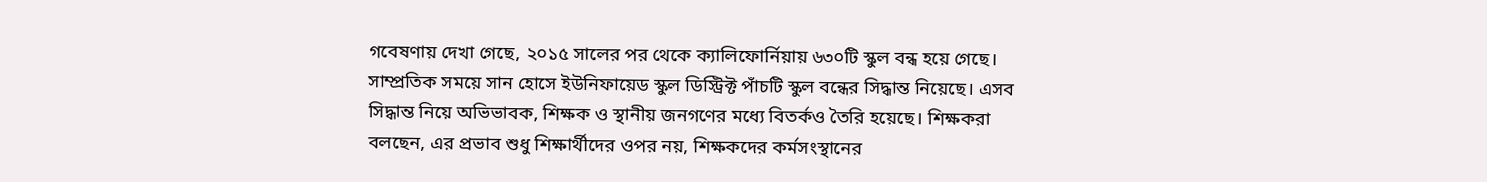গবেষণায় দেখা গেছে, ২০১৫ সালের পর থেকে ক্যালিফোর্নিয়ায় ৬৩০টি স্কুল বন্ধ হয়ে গেছে। সাম্প্রতিক সময়ে সান হোসে ইউনিফায়েড স্কুল ডিস্ট্রিক্ট পাঁচটি স্কুল বন্ধের সিদ্ধান্ত নিয়েছে। এসব সিদ্ধান্ত নিয়ে অভিভাবক, শিক্ষক ও স্থানীয় জনগণের মধ্যে বিতর্কও তৈরি হয়েছে। শিক্ষকরা বলছেন, এর প্রভাব শুধু শিক্ষার্থীদের ওপর নয়, শিক্ষকদের কর্মসংস্থানের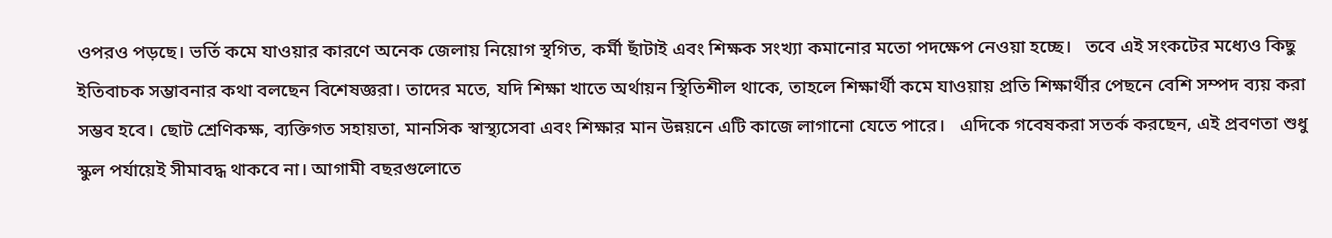ওপরও পড়ছে। ভর্তি কমে যাওয়ার কারণে অনেক জেলায় নিয়োগ স্থগিত, কর্মী ছাঁটাই এবং শিক্ষক সংখ্যা কমানোর মতো পদক্ষেপ নেওয়া হচ্ছে।   তবে এই সংকটের মধ্যেও কিছু ইতিবাচক সম্ভাবনার কথা বলছেন বিশেষজ্ঞরা। তাদের মতে, যদি শিক্ষা খাতে অর্থায়ন স্থিতিশীল থাকে, তাহলে শিক্ষার্থী কমে যাওয়ায় প্রতি শিক্ষার্থীর পেছনে বেশি সম্পদ ব্যয় করা সম্ভব হবে। ছোট শ্রেণিকক্ষ, ব্যক্তিগত সহায়তা, মানসিক স্বাস্থ্যসেবা এবং শিক্ষার মান উন্নয়নে এটি কাজে লাগানো যেতে পারে।   এদিকে গবেষকরা সতর্ক করছেন, এই প্রবণতা শুধু স্কুল পর্যায়েই সীমাবদ্ধ থাকবে না। আগামী বছরগুলোতে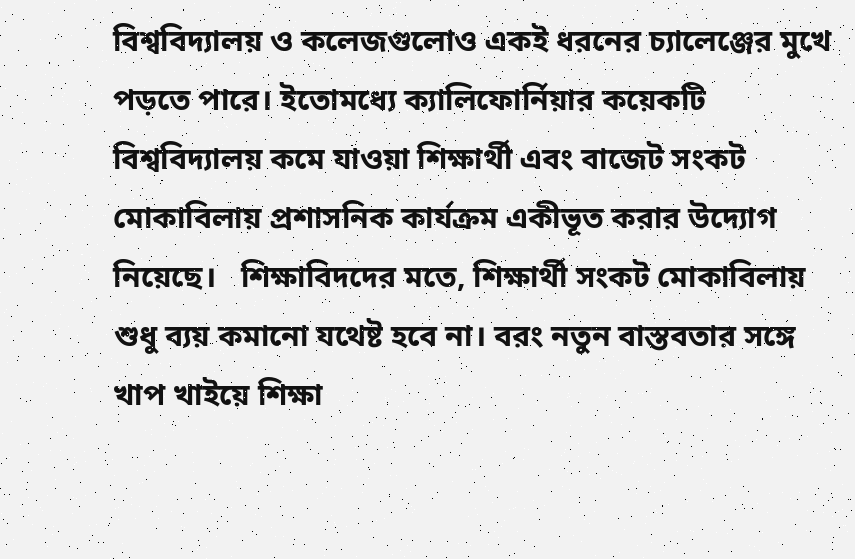বিশ্ববিদ্যালয় ও কলেজগুলোও একই ধরনের চ্যালেঞ্জের মুখে পড়তে পারে। ইতোমধ্যে ক্যালিফোর্নিয়ার কয়েকটি বিশ্ববিদ্যালয় কমে যাওয়া শিক্ষার্থী এবং বাজেট সংকট মোকাবিলায় প্রশাসনিক কার্যক্রম একীভূত করার উদ্যোগ নিয়েছে।   শিক্ষাবিদদের মতে, শিক্ষার্থী সংকট মোকাবিলায় শুধু ব্যয় কমানো যথেষ্ট হবে না। বরং নতুন বাস্তবতার সঙ্গে খাপ খাইয়ে শিক্ষা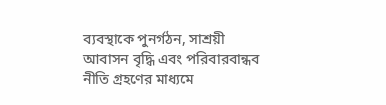ব্যবস্থাকে পুনর্গঠন, সাশ্রয়ী আবাসন বৃদ্ধি এবং পরিবারবান্ধব নীতি গ্রহণের মাধ্যমে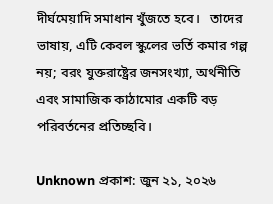দীর্ঘমেয়াদি সমাধান খুঁজতে হবে।   তাদের ভাষায়, এটি কেবল স্কুলের ভর্তি কমার গল্প নয়; বরং যুক্তরাষ্ট্রের জনসংখ্যা, অর্থনীতি এবং সামাজিক কাঠামোর একটি বড় পরিবর্তনের প্রতিচ্ছবি।

Unknown প্রকাশ: জুন ২১, ২০২৬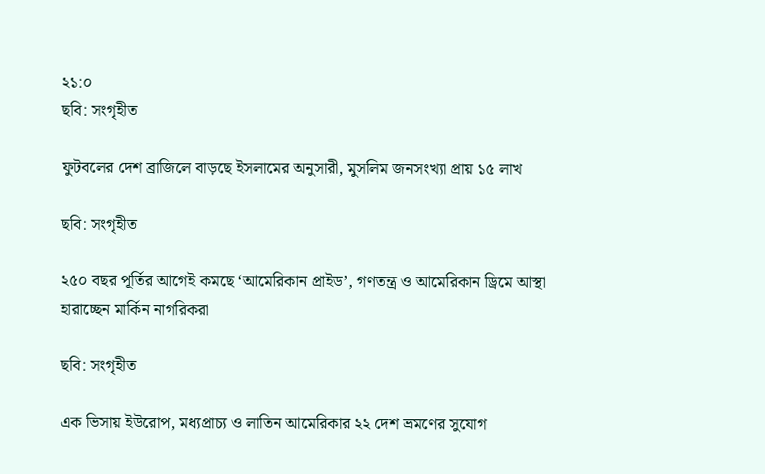২১:০
ছবি: সংগৃহীত

ফুটবলের দেশ ব্রাজিলে বাড়ছে ইসলামের অনুসারী, মুসলিম জনসংখ্যা প্রায় ১৫ লাখ

ছবি: সংগৃহীত

২৫০ বছর পূর্তির আগেই কমছে ‘আমেরিকান প্রাইড’, গণতন্ত্র ও আমেরিকান ড্রিমে আস্থা হারাচ্ছেন মার্কিন নাগরিকরা

ছবি: সংগৃহীত

এক ভিসায় ইউরোপ, মধ্যপ্রাচ্য ও লাতিন আমেরিকার ২২ দেশ ভ্রমণের সুযোগ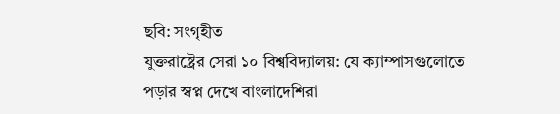ছবি: সংগৃহীত
যুক্তরাষ্ট্রের সেরা ১০ বিশ্ববিদ্যালয়: যে ক্যাম্পাসগুলোতে পড়ার স্বপ্ন দেখে বাংলাদেশিরা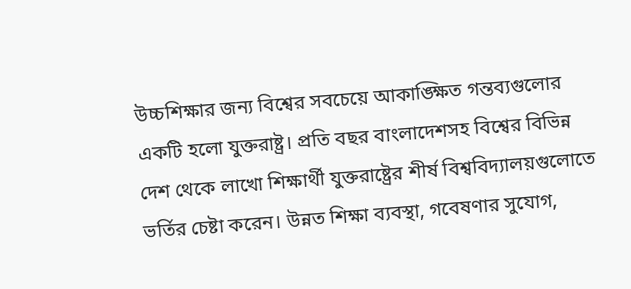উচ্চশিক্ষার জন্য বিশ্বের সবচেয়ে আকাঙ্ক্ষিত গন্তব্যগুলোর একটি হলো যুক্তরাষ্ট্র। প্রতি বছর বাংলাদেশসহ বিশ্বের বিভিন্ন দেশ থেকে লাখো শিক্ষার্থী যুক্তরাষ্ট্রের শীর্ষ বিশ্ববিদ্যালয়গুলোতে ভর্তির চেষ্টা করেন। উন্নত শিক্ষা ব্যবস্থা, গবেষণার সুযোগ,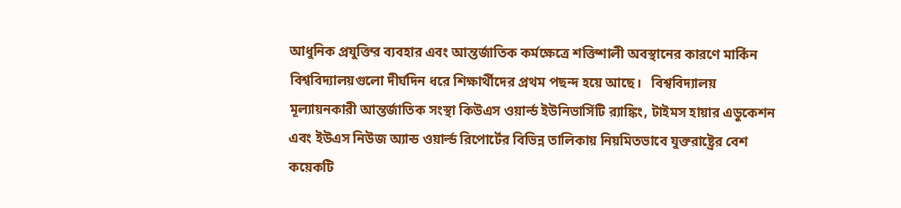আধুনিক প্রযুক্তির ব্যবহার এবং আন্তর্জাতিক কর্মক্ষেত্রে শক্তিশালী অবস্থানের কারণে মার্কিন বিশ্ববিদ্যালয়গুলো দীর্ঘদিন ধরে শিক্ষার্থীদের প্রথম পছন্দ হয়ে আছে।   বিশ্ববিদ্যালয় মূল্যায়নকারী আন্তর্জাতিক সংস্থা কিউএস ওয়ার্ল্ড ইউনিভার্সিটি র‌্যাঙ্কিং, টাইমস হায়ার এডুকেশন এবং ইউএস নিউজ অ্যান্ড ওয়ার্ল্ড রিপোর্টের বিভিন্ন তালিকায় নিয়মিতভাবে যুক্তরাষ্ট্রের বেশ কয়েকটি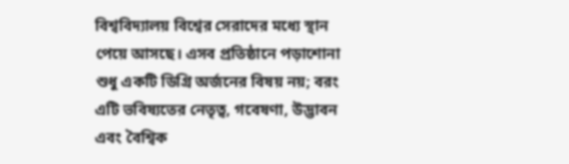বিশ্ববিদ্যালয় বিশ্বের সেরাদের মধ্যে স্থান পেয়ে আসছে। এসব প্রতিষ্ঠানে পড়াশোনা শুধু একটি ডিগ্রি অর্জনের বিষয় নয়; বরং এটি ভবিষ্যতের নেতৃত্ব, গবেষণা, উদ্ভাবন এবং বৈশ্বিক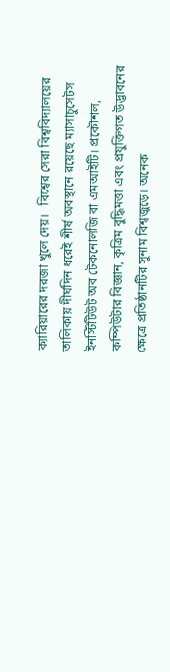ক্যারিয়ারের দরজা খুলে দেয়।   বিশ্বের সেরা বিশ্ববিদ্যালয়ের তালিকায় দীর্ঘদিন ধরেই শীর্ষ অবস্থানে রয়েছে ম্যাসাচুসেটস ইনস্টিটিউট অব টেকনোলজি বা এমআইটি। প্রকৌশল, কম্পিউটার বিজ্ঞান, কৃত্রিম বুদ্ধিমত্তা এবং প্রযুক্তিগত উদ্ভাবনের ক্ষেত্রে প্রতিষ্ঠানটির সুনাম বিশ্বজুড়ে। অনেক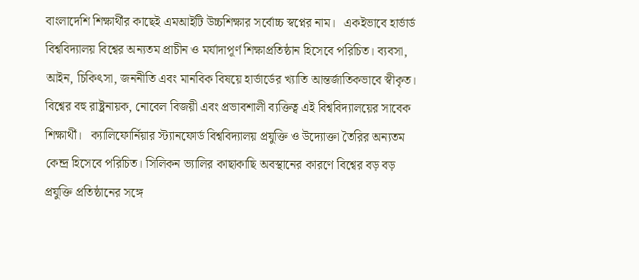বাংলাদেশি শিক্ষার্থীর কাছেই এমআইটি উচ্চশিক্ষার সর্বোচ্চ স্বপ্নের নাম।   একইভাবে হার্ভার্ড বিশ্ববিদ্যালয় বিশ্বের অন্যতম প্রাচীন ও মর্যাদাপূর্ণ শিক্ষাপ্রতিষ্ঠান হিসেবে পরিচিত। ব্যবসা, আইন, চিকিৎসা, জননীতি এবং মানবিক বিষয়ে হার্ভার্ডের খ্যাতি আন্তর্জাতিকভাবে স্বীকৃত। বিশ্বের বহু রাষ্ট্রনায়ক, নোবেল বিজয়ী এবং প্রভাবশালী ব্যক্তিত্ব এই বিশ্ববিদ্যালয়ের সাবেক শিক্ষার্থী।   ক্যালিফোর্নিয়ার স্ট্যানফোর্ড বিশ্ববিদ্যালয় প্রযুক্তি ও উদ্যোক্তা তৈরির অন্যতম কেন্দ্র হিসেবে পরিচিত। সিলিকন ভ্যালির কাছাকাছি অবস্থানের কারণে বিশ্বের বড় বড় প্রযুক্তি প্রতিষ্ঠানের সঙ্গে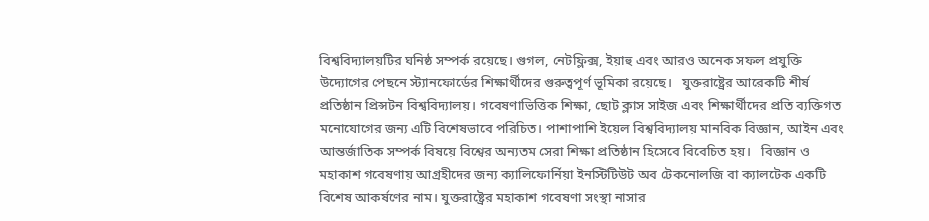বিশ্ববিদ্যালয়টির ঘনিষ্ঠ সম্পর্ক রয়েছে। গুগল, নেটফ্লিক্স, ইয়াহু এবং আরও অনেক সফল প্রযুক্তি উদ্যোগের পেছনে স্ট্যানফোর্ডের শিক্ষার্থীদের গুরুত্বপূর্ণ ভূমিকা রয়েছে।   যুক্তরাষ্ট্রের আরেকটি শীর্ষ প্রতিষ্ঠান প্রিন্সটন বিশ্ববিদ্যালয়। গবেষণাভিত্তিক শিক্ষা, ছোট ক্লাস সাইজ এবং শিক্ষার্থীদের প্রতি ব্যক্তিগত মনোযোগের জন্য এটি বিশেষভাবে পরিচিত। পাশাপাশি ইয়েল বিশ্ববিদ্যালয় মানবিক বিজ্ঞান, আইন এবং আন্তর্জাতিক সম্পর্ক বিষয়ে বিশ্বের অন্যতম সেরা শিক্ষা প্রতিষ্ঠান হিসেবে বিবেচিত হয়।   বিজ্ঞান ও মহাকাশ গবেষণায় আগ্রহীদের জন্য ক্যালিফোর্নিয়া ইনস্টিটিউট অব টেকনোলজি বা ক্যালটেক একটি বিশেষ আকর্ষণের নাম। যুক্তরাষ্ট্রের মহাকাশ গবেষণা সংস্থা নাসার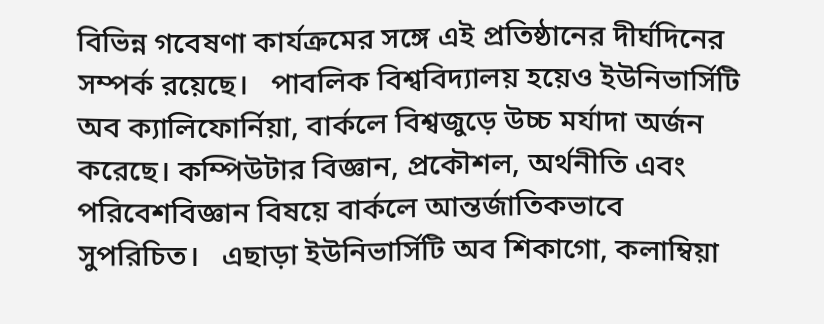বিভিন্ন গবেষণা কার্যক্রমের সঙ্গে এই প্রতিষ্ঠানের দীর্ঘদিনের সম্পর্ক রয়েছে।   পাবলিক বিশ্ববিদ্যালয় হয়েও ইউনিভার্সিটি অব ক্যালিফোর্নিয়া, বার্কলে বিশ্বজুড়ে উচ্চ মর্যাদা অর্জন করেছে। কম্পিউটার বিজ্ঞান, প্রকৌশল, অর্থনীতি এবং পরিবেশবিজ্ঞান বিষয়ে বার্কলে আন্তর্জাতিকভাবে সুপরিচিত।   এছাড়া ইউনিভার্সিটি অব শিকাগো, কলাম্বিয়া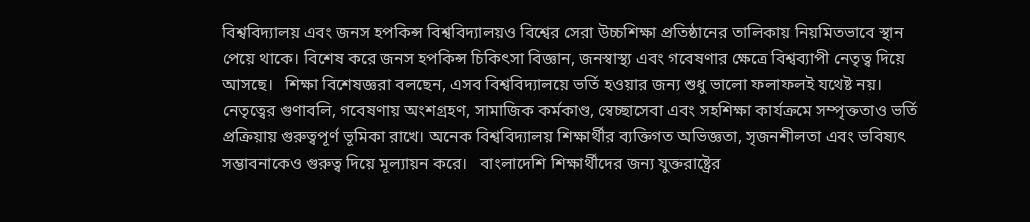বিশ্ববিদ্যালয় এবং জনস হপকিন্স বিশ্ববিদ্যালয়ও বিশ্বের সেরা উচ্চশিক্ষা প্রতিষ্ঠানের তালিকায় নিয়মিতভাবে স্থান পেয়ে থাকে। বিশেষ করে জনস হপকিন্স চিকিৎসা বিজ্ঞান, জনস্বাস্থ্য এবং গবেষণার ক্ষেত্রে বিশ্বব্যাপী নেতৃত্ব দিয়ে আসছে।   শিক্ষা বিশেষজ্ঞরা বলছেন, এসব বিশ্ববিদ্যালয়ে ভর্তি হওয়ার জন্য শুধু ভালো ফলাফলই যথেষ্ট নয়। নেতৃত্বের গুণাবলি, গবেষণায় অংশগ্রহণ, সামাজিক কর্মকাণ্ড, স্বেচ্ছাসেবা এবং সহশিক্ষা কার্যক্রমে সম্পৃক্ততাও ভর্তি প্রক্রিয়ায় গুরুত্বপূর্ণ ভূমিকা রাখে। অনেক বিশ্ববিদ্যালয় শিক্ষার্থীর ব্যক্তিগত অভিজ্ঞতা, সৃজনশীলতা এবং ভবিষ্যৎ সম্ভাবনাকেও গুরুত্ব দিয়ে মূল্যায়ন করে।   বাংলাদেশি শিক্ষার্থীদের জন্য যুক্তরাষ্ট্রের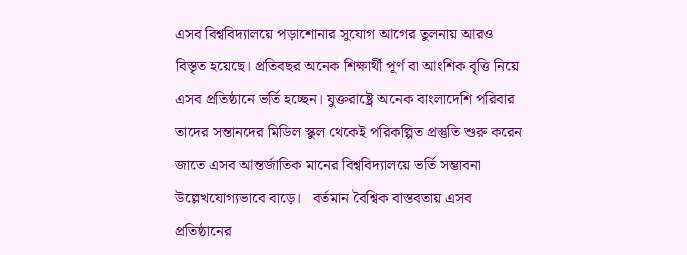এসব বিশ্ববিদ্যালয়ে পড়াশোনার সুযোগ আগের তুলনায় আরও বিস্তৃত হয়েছে। প্রতিবছর অনেক শিক্ষার্থী পূর্ণ বা আংশিক বৃত্তি নিয়ে এসব প্রতিষ্ঠানে ভর্তি হচ্ছেন। যুক্তরাষ্ট্রে অনেক বাংলাদেশি পরিবার তাদের সন্তানদের মিডিল স্কুল থেকেই পরিকল্পিত প্রস্তুতি শুরু করেন জাতে এসব আন্তর্জাতিক মানের বিশ্ববিদ্যালয়ে ভর্তি সম্ভাবনা উল্লেখযোগ্যভাবে বাড়ে।   বর্তমান বৈশ্বিক বাস্তবতায় এসব প্রতিষ্ঠানের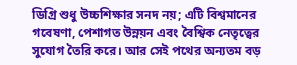ডিগ্রি শুধু উচ্চশিক্ষার সনদ নয়; এটি বিশ্বমানের গবেষণা, পেশাগত উন্নয়ন এবং বৈশ্বিক নেতৃত্বের সুযোগ তৈরি করে। আর সেই পথের অন্যতম বড়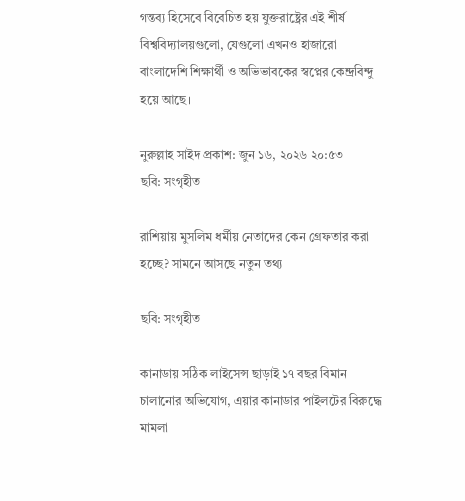গন্তব্য হিসেবে বিবেচিত হয় যুক্তরাষ্ট্রের এই শীর্ষ বিশ্ববিদ্যালয়গুলো, যেগুলো এখনও হাজারো বাংলাদেশি শিক্ষার্থী ও অভিভাবকের স্বপ্নের কেন্দ্রবিন্দু হয়ে আছে।

নুরুল্লাহ সাইদ প্রকাশ: জুন ১৬, ২০২৬ ২০:৫৩
ছবি: সংগৃহীত

রাশিয়ায় মুসলিম ধর্মীয় নেতাদের কেন গ্রেফতার করা হচ্ছে? সামনে আসছে নতুন তথ্য

ছবি: সংগৃহীত

কানাডায় সঠিক লাইসেন্স ছাড়াই ১৭ বছর বিমান চালানোর অভিযোগ, এয়ার কানাডার পাইলটের বিরুদ্ধে মামলা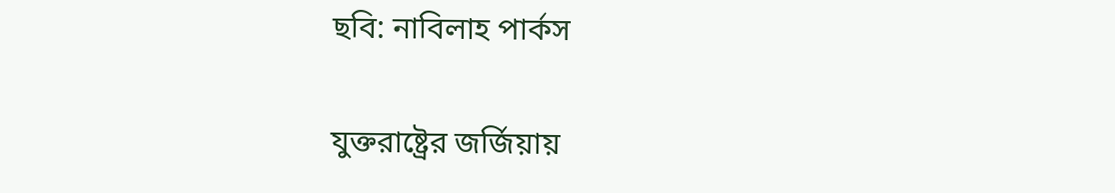ছবি: নাবিলাহ পার্কস

যুক্তরাষ্ট্রের জর্জিয়ায়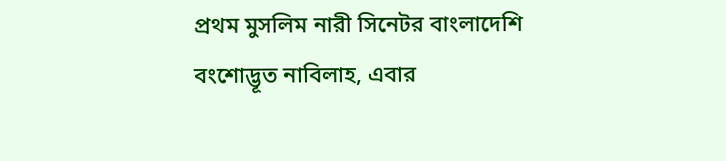প্রথম মুসলিম নারী সিনেটর বাংলাদেশি বংশোদ্ভূত নাবিলাহ, এবার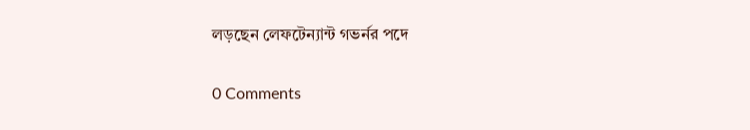লড়ছেন লেফটেন্যান্ট গভর্নর পদে

0 Comments